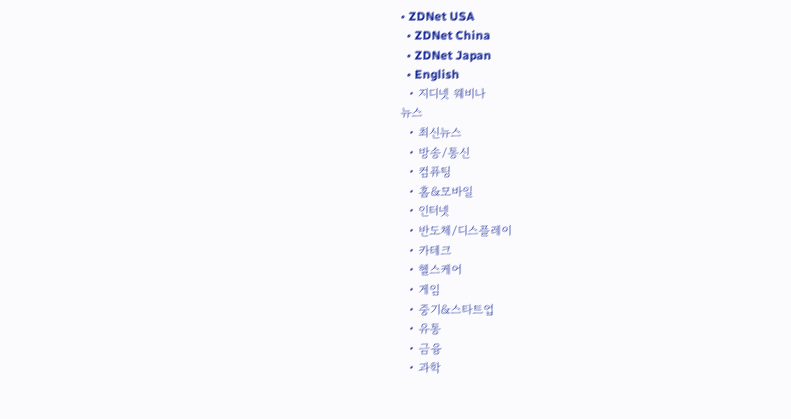• ZDNet USA
  • ZDNet China
  • ZDNet Japan
  • English
  • 지디넷 웨비나
뉴스
  • 최신뉴스
  • 방송/통신
  • 컴퓨팅
  • 홈&모바일
  • 인터넷
  • 반도체/디스플레이
  • 카테크
  • 헬스케어
  • 게임
  • 중기&스타트업
  • 유통
  • 금융
  • 과학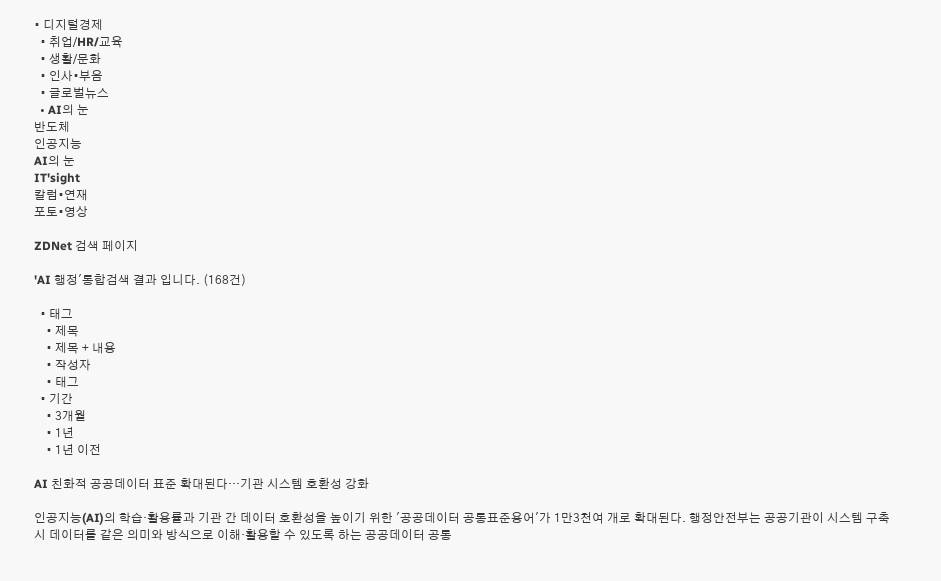• 디지털경제
  • 취업/HR/교육
  • 생활/문화
  • 인사•부음
  • 글로벌뉴스
  • AI의 눈
반도체
인공지능
AI의 눈
IT'sight
칼럼•연재
포토•영상

ZDNet 검색 페이지

'AI 행정'통합검색 결과 입니다. (168건)

  • 태그
    • 제목
    • 제목 + 내용
    • 작성자
    • 태그
  • 기간
    • 3개월
    • 1년
    • 1년 이전

AI 친화적 공공데이터 표준 확대된다…기관 시스템 호환성 강화

인공지능(AI)의 학습·활용률과 기관 간 데이터 호환성을 높이기 위한 '공공데이터 공통표준용어'가 1만3천여 개로 확대된다. 행정안전부는 공공기관이 시스템 구축 시 데이터를 같은 의미와 방식으로 이해·활용할 수 있도록 하는 공공데이터 공통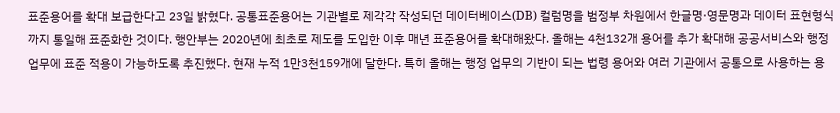표준용어를 확대 보급한다고 23일 밝혔다. 공통표준용어는 기관별로 제각각 작성되던 데이터베이스(DB) 컬럼명을 범정부 차원에서 한글명·영문명과 데이터 표현형식까지 통일해 표준화한 것이다. 행안부는 2020년에 최초로 제도를 도입한 이후 매년 표준용어를 확대해왔다. 올해는 4천132개 용어를 추가 확대해 공공서비스와 행정업무에 표준 적용이 가능하도록 추진했다. 현재 누적 1만3천159개에 달한다. 특히 올해는 행정 업무의 기반이 되는 법령 용어와 여러 기관에서 공통으로 사용하는 용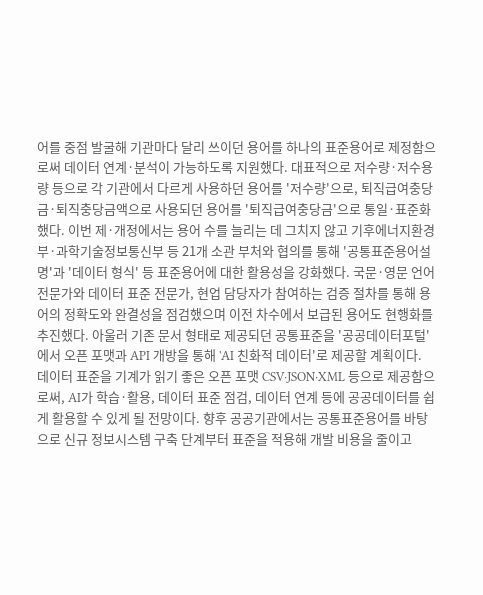어를 중점 발굴해 기관마다 달리 쓰이던 용어를 하나의 표준용어로 제정함으로써 데이터 연계·분석이 가능하도록 지원했다. 대표적으로 저수량·저수용량 등으로 각 기관에서 다르게 사용하던 용어를 '저수량'으로, 퇴직급여충당금·퇴직충당금액으로 사용되던 용어를 '퇴직급여충당금'으로 통일·표준화했다. 이번 제·개정에서는 용어 수를 늘리는 데 그치지 않고 기후에너지환경부·과학기술정보통신부 등 21개 소관 부처와 협의를 통해 '공통표준용어설명'과 '데이터 형식' 등 표준용어에 대한 활용성을 강화했다. 국문·영문 언어 전문가와 데이터 표준 전문가, 현업 담당자가 참여하는 검증 절차를 통해 용어의 정확도와 완결성을 점검했으며 이전 차수에서 보급된 용어도 현행화를 추진했다. 아울러 기존 문서 형태로 제공되던 공통표준을 '공공데이터포털'에서 오픈 포맷과 API 개방을 통해 'AI 친화적 데이터'로 제공할 계획이다. 데이터 표준을 기계가 읽기 좋은 오픈 포맷 CSV·JSON·XML 등으로 제공함으로써, AI가 학습·활용, 데이터 표준 점검, 데이터 연계 등에 공공데이터를 쉽게 활용할 수 있게 될 전망이다. 향후 공공기관에서는 공통표준용어를 바탕으로 신규 정보시스템 구축 단계부터 표준을 적용해 개발 비용을 줄이고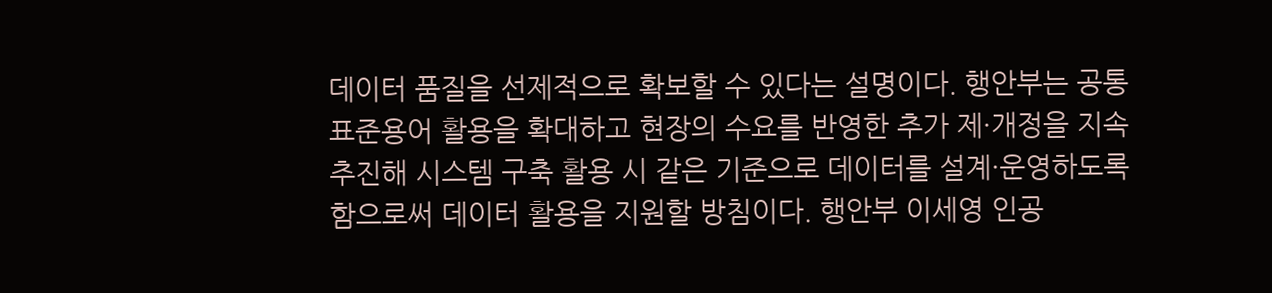데이터 품질을 선제적으로 확보할 수 있다는 설명이다. 행안부는 공통표준용어 활용을 확대하고 현장의 수요를 반영한 추가 제·개정을 지속 추진해 시스템 구축 활용 시 같은 기준으로 데이터를 설계·운영하도록 함으로써 데이터 활용을 지원할 방침이다. 행안부 이세영 인공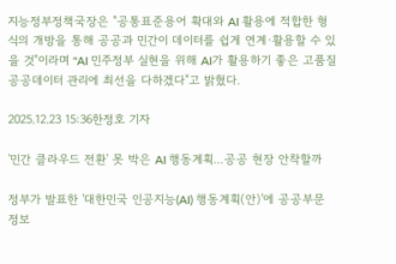지능정부정책국장은 "공통표준용어 확대와 AI 활용에 적합한 형식의 개방을 통해 공공과 민간이 데이터를 쉽게 연계·활용할 수 있을 것"이라며 "AI 민주정부 실현을 위해 AI가 활용하기 좋은 고품질 공공데이터 관리에 최선을 다하겠다"고 밝혔다.

2025.12.23 15:36한정호 기자

'민간 클라우드 전환' 못 박은 AI 행동계획…공공 현장 안착할까

정부가 발표한 '대한민국 인공지능(AI) 행동계획(안)'에 공공부문 정보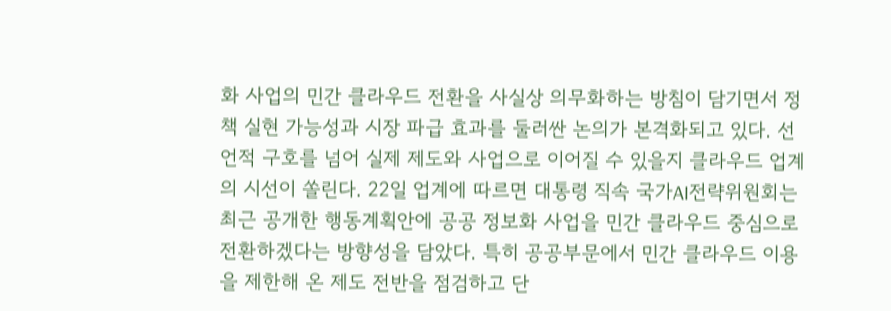화 사업의 민간 클라우드 전환을 사실상 의무화하는 방침이 담기면서 정책 실현 가능성과 시장 파급 효과를 둘러싼 논의가 본격화되고 있다. 선언적 구호를 넘어 실제 제도와 사업으로 이어질 수 있을지 클라우드 업계의 시선이 쏠린다. 22일 업계에 따르면 대통령 직속 국가AI전략위원회는 최근 공개한 행동계획안에 공공 정보화 사업을 민간 클라우드 중심으로 전환하겠다는 방향성을 담았다. 특히 공공부문에서 민간 클라우드 이용을 제한해 온 제도 전반을 점검하고 단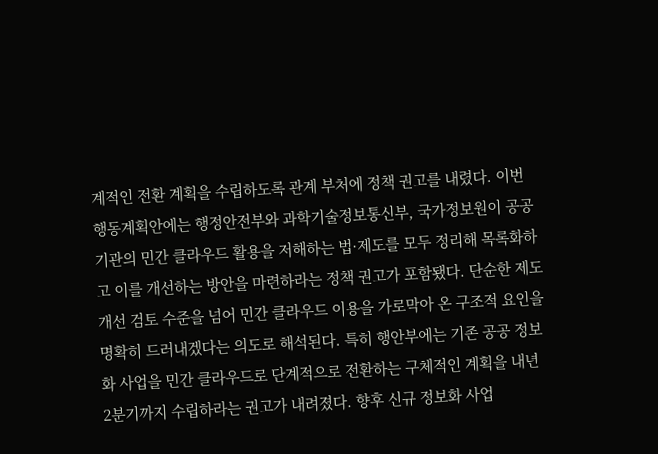계적인 전환 계획을 수립하도록 관계 부처에 정책 권고를 내렸다. 이번 행동계획안에는 행정안전부와 과학기술정보통신부, 국가정보원이 공공기관의 민간 클라우드 활용을 저해하는 법·제도를 모두 정리해 목록화하고 이를 개선하는 방안을 마련하라는 정책 권고가 포함됐다. 단순한 제도 개선 검토 수준을 넘어 민간 클라우드 이용을 가로막아 온 구조적 요인을 명확히 드러내겠다는 의도로 해석된다. 특히 행안부에는 기존 공공 정보화 사업을 민간 클라우드로 단계적으로 전환하는 구체적인 계획을 내년 2분기까지 수립하라는 권고가 내려졌다. 향후 신규 정보화 사업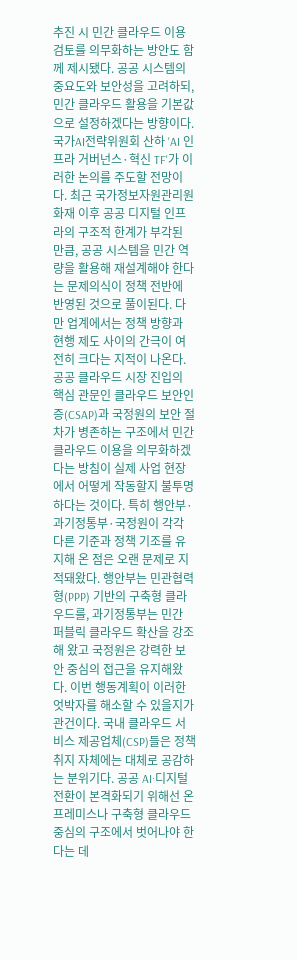추진 시 민간 클라우드 이용 검토를 의무화하는 방안도 함께 제시됐다. 공공 시스템의 중요도와 보안성을 고려하되, 민간 클라우드 활용을 기본값으로 설정하겠다는 방향이다. 국가AI전략위원회 산하 'AI 인프라 거버넌스·혁신 TF'가 이러한 논의를 주도할 전망이다. 최근 국가정보자원관리원 화재 이후 공공 디지털 인프라의 구조적 한계가 부각된 만큼, 공공 시스템을 민간 역량을 활용해 재설계해야 한다는 문제의식이 정책 전반에 반영된 것으로 풀이된다. 다만 업계에서는 정책 방향과 현행 제도 사이의 간극이 여전히 크다는 지적이 나온다. 공공 클라우드 시장 진입의 핵심 관문인 클라우드 보안인증(CSAP)과 국정원의 보안 절차가 병존하는 구조에서 민간 클라우드 이용을 의무화하겠다는 방침이 실제 사업 현장에서 어떻게 작동할지 불투명하다는 것이다. 특히 행안부·과기정통부·국정원이 각각 다른 기준과 정책 기조를 유지해 온 점은 오랜 문제로 지적돼왔다. 행안부는 민관협력형(PPP) 기반의 구축형 클라우드를, 과기정통부는 민간 퍼블릭 클라우드 확산을 강조해 왔고 국정원은 강력한 보안 중심의 접근을 유지해왔다. 이번 행동계획이 이러한 엇박자를 해소할 수 있을지가 관건이다. 국내 클라우드 서비스 제공업체(CSP)들은 정책 취지 자체에는 대체로 공감하는 분위기다. 공공 AI·디지털 전환이 본격화되기 위해선 온프레미스나 구축형 클라우드 중심의 구조에서 벗어나야 한다는 데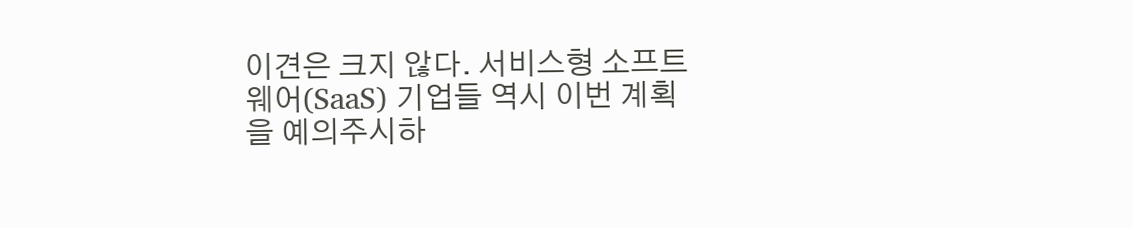이견은 크지 않다. 서비스형 소프트웨어(SaaS) 기업들 역시 이번 계획을 예의주시하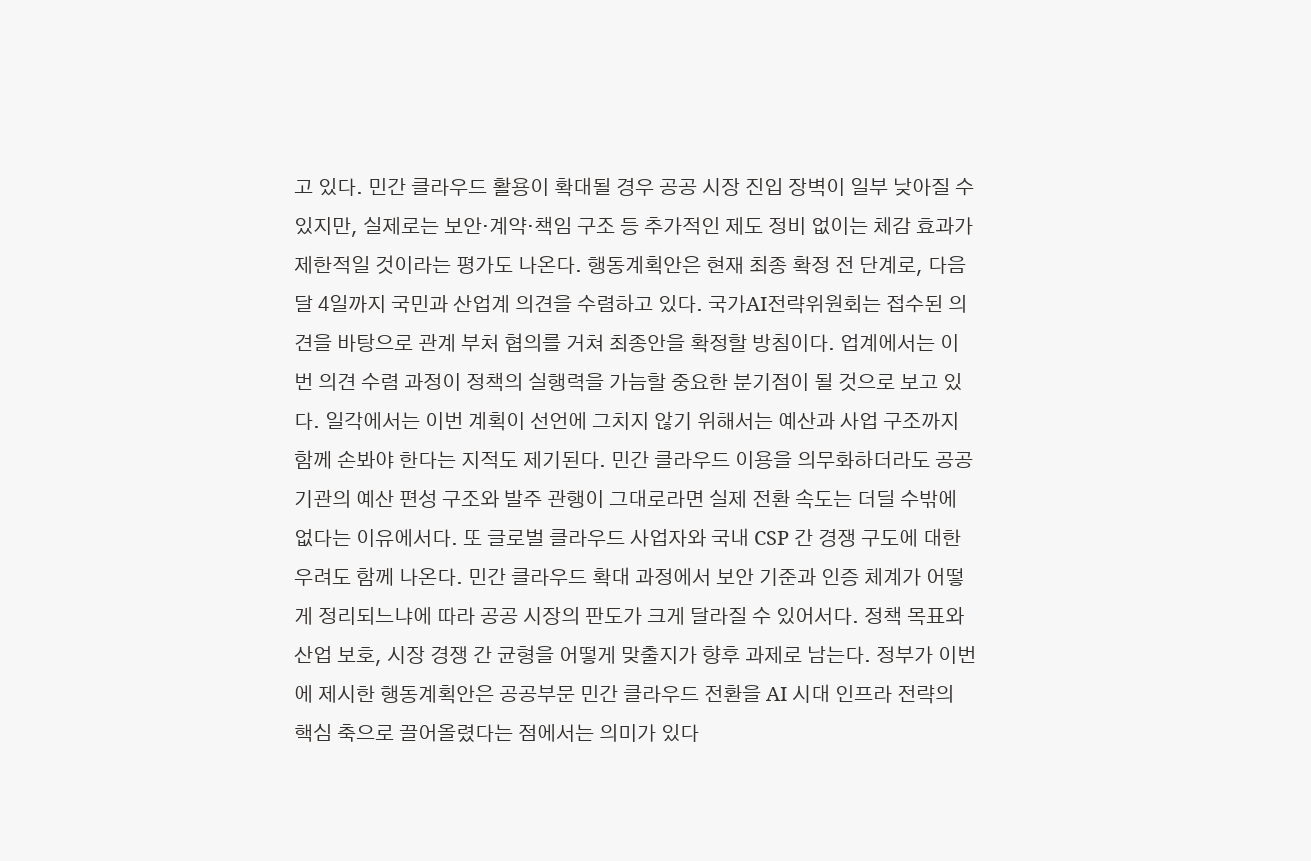고 있다. 민간 클라우드 활용이 확대될 경우 공공 시장 진입 장벽이 일부 낮아질 수 있지만, 실제로는 보안·계약·책임 구조 등 추가적인 제도 정비 없이는 체감 효과가 제한적일 것이라는 평가도 나온다. 행동계획안은 현재 최종 확정 전 단계로, 다음 달 4일까지 국민과 산업계 의견을 수렴하고 있다. 국가AI전략위원회는 접수된 의견을 바탕으로 관계 부처 협의를 거쳐 최종안을 확정할 방침이다. 업계에서는 이번 의견 수렴 과정이 정책의 실행력을 가늠할 중요한 분기점이 될 것으로 보고 있다. 일각에서는 이번 계획이 선언에 그치지 않기 위해서는 예산과 사업 구조까지 함께 손봐야 한다는 지적도 제기된다. 민간 클라우드 이용을 의무화하더라도 공공기관의 예산 편성 구조와 발주 관행이 그대로라면 실제 전환 속도는 더딜 수밖에 없다는 이유에서다. 또 글로벌 클라우드 사업자와 국내 CSP 간 경쟁 구도에 대한 우려도 함께 나온다. 민간 클라우드 확대 과정에서 보안 기준과 인증 체계가 어떻게 정리되느냐에 따라 공공 시장의 판도가 크게 달라질 수 있어서다. 정책 목표와 산업 보호, 시장 경쟁 간 균형을 어떻게 맞출지가 향후 과제로 남는다. 정부가 이번에 제시한 행동계획안은 공공부문 민간 클라우드 전환을 AI 시대 인프라 전략의 핵심 축으로 끌어올렸다는 점에서는 의미가 있다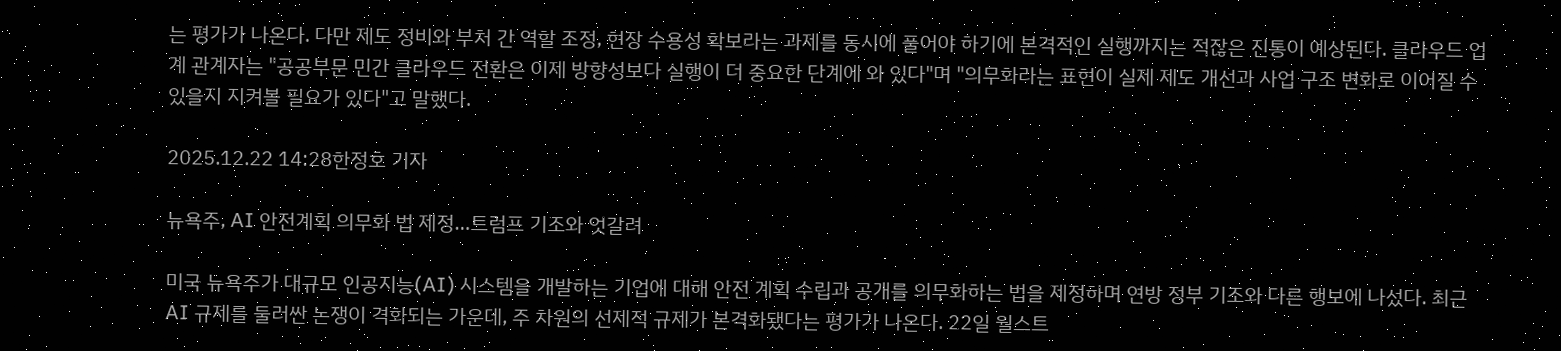는 평가가 나온다. 다만 제도 정비와 부처 간 역할 조정, 현장 수용성 확보라는 과제를 동시에 풀어야 하기에 본격적인 실행까지는 적잖은 진통이 예상된다. 클라우드 업계 관계자는 "공공부문 민간 클라우드 전환은 이제 방향성보다 실행이 더 중요한 단계에 와 있다"며 "의무화라는 표현이 실제 제도 개선과 사업 구조 변화로 이어질 수 있을지 지켜볼 필요가 있다"고 말했다.

2025.12.22 14:28한정호 기자

뉴욕주, AI 안전계획 의무화 법 제정…트럼프 기조와 엇갈려

미국 뉴욕주가 대규모 인공지능(AI) 시스템을 개발하는 기업에 대해 안전 계획 수립과 공개를 의무화하는 법을 제정하며 연방 정부 기조와 다른 행보에 나섰다. 최근 AI 규제를 둘러싼 논쟁이 격화되는 가운데, 주 차원의 선제적 규제가 본격화됐다는 평가가 나온다. 22일 월스트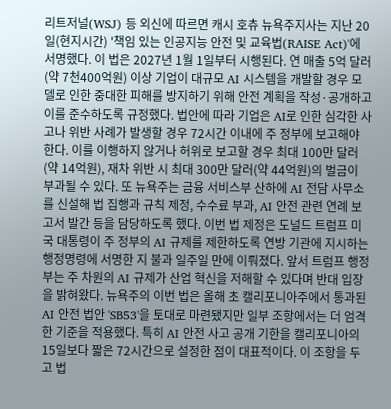리트저널(WSJ) 등 외신에 따르면 캐시 호츄 뉴욕주지사는 지난 20일(현지시간) '책임 있는 인공지능 안전 및 교육법(RAISE Act)'에 서명했다. 이 법은 2027년 1월 1일부터 시행된다. 연 매출 5억 달러(약 7천400억원) 이상 기업이 대규모 AI 시스템을 개발할 경우 모델로 인한 중대한 피해를 방지하기 위해 안전 계획을 작성·공개하고 이를 준수하도록 규정했다. 법안에 따라 기업은 AI로 인한 심각한 사고나 위반 사례가 발생할 경우 72시간 이내에 주 정부에 보고해야 한다. 이를 이행하지 않거나 허위로 보고할 경우 최대 100만 달러(약 14억원), 재차 위반 시 최대 300만 달러(약 44억원)의 벌금이 부과될 수 있다. 또 뉴욕주는 금융 서비스부 산하에 AI 전담 사무소를 신설해 법 집행과 규칙 제정, 수수료 부과, AI 안전 관련 연례 보고서 발간 등을 담당하도록 했다. 이번 법 제정은 도널드 트럼프 미국 대통령이 주 정부의 AI 규제를 제한하도록 연방 기관에 지시하는 행정명령에 서명한 지 불과 일주일 만에 이뤄졌다. 앞서 트럼프 행정부는 주 차원의 AI 규제가 산업 혁신을 저해할 수 있다며 반대 입장을 밝혀왔다. 뉴욕주의 이번 법은 올해 초 캘리포니아주에서 통과된 AI 안전 법안 'SB53'을 토대로 마련됐지만 일부 조항에서는 더 엄격한 기준을 적용했다. 특히 AI 안전 사고 공개 기한을 캘리포니아의 15일보다 짧은 72시간으로 설정한 점이 대표적이다. 이 조항을 두고 법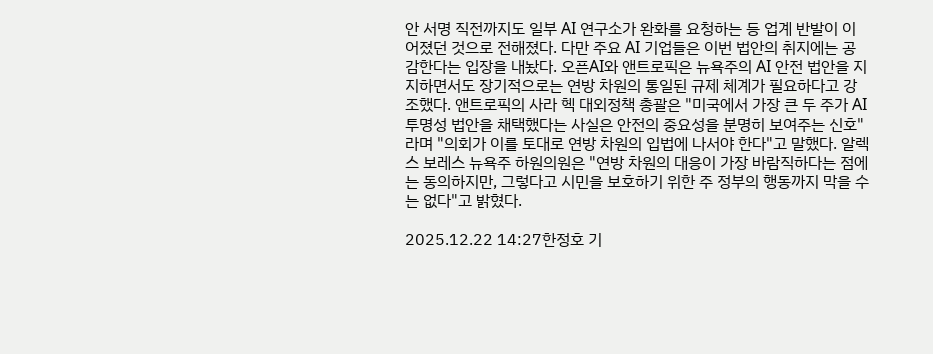안 서명 직전까지도 일부 AI 연구소가 완화를 요청하는 등 업계 반발이 이어졌던 것으로 전해졌다. 다만 주요 AI 기업들은 이번 법안의 취지에는 공감한다는 입장을 내놨다. 오픈AI와 앤트로픽은 뉴욕주의 AI 안전 법안을 지지하면서도 장기적으로는 연방 차원의 통일된 규제 체계가 필요하다고 강조했다. 앤트로픽의 사라 헥 대외정책 총괄은 "미국에서 가장 큰 두 주가 AI 투명성 법안을 채택했다는 사실은 안전의 중요성을 분명히 보여주는 신호"라며 "의회가 이를 토대로 연방 차원의 입법에 나서야 한다"고 말했다. 알렉스 보레스 뉴욕주 하원의원은 "연방 차원의 대응이 가장 바람직하다는 점에는 동의하지만, 그렇다고 시민을 보호하기 위한 주 정부의 행동까지 막을 수는 없다"고 밝혔다.

2025.12.22 14:27한정호 기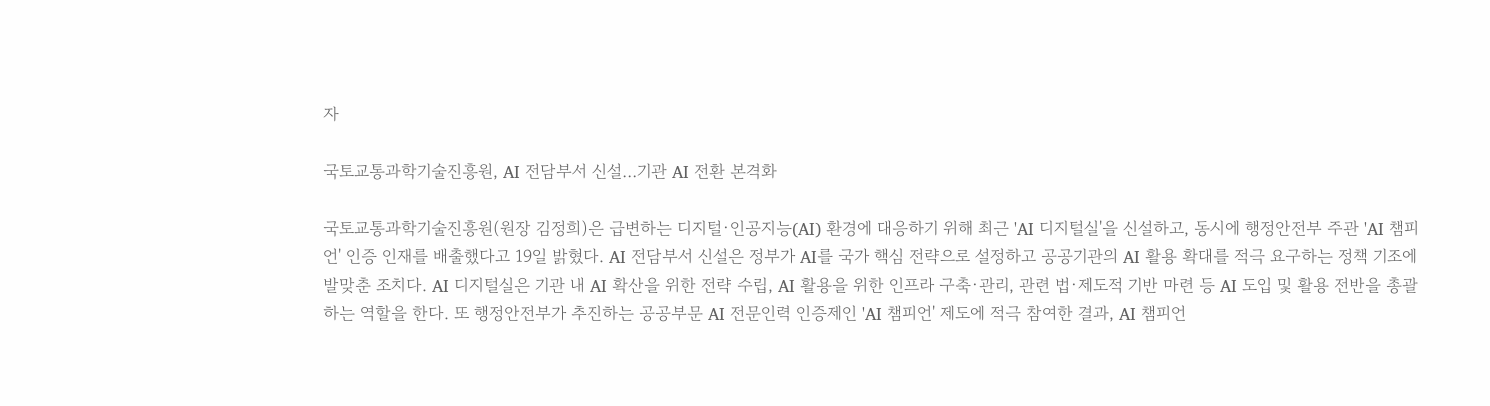자

국토교통과학기술진흥원, AI 전담부서 신설…기관 AI 전환 본격화

국토교통과학기술진흥원(원장 김정희)은 급변하는 디지털·인공지능(AI) 환경에 대응하기 위해 최근 'AI 디지털실'을 신설하고, 동시에 행정안전부 주관 'AI 챔피언' 인증 인재를 배출했다고 19일 밝혔다. AI 전담부서 신설은 정부가 AI를 국가 핵심 전략으로 설정하고 공공기관의 AI 활용 확대를 적극 요구하는 정책 기조에 발맞춘 조치다. AI 디지털실은 기관 내 AI 확산을 위한 전략 수립, AI 활용을 위한 인프라 구축·관리, 관련 법·제도적 기반 마련 등 AI 도입 및 활용 전반을 총괄하는 역할을 한다. 또 행정안전부가 추진하는 공공부문 AI 전문인력 인증제인 'AI 챔피언' 제도에 적극 참여한 결과, AI 챔피언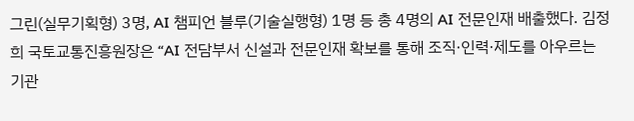그린(실무기획형) 3명, AI 챔피언 블루(기술실행형) 1명 등 총 4명의 AI 전문인재 배출했다. 김정희 국토교통진흥원장은 “AI 전담부서 신설과 전문인재 확보를 통해 조직·인력·제도를 아우르는 기관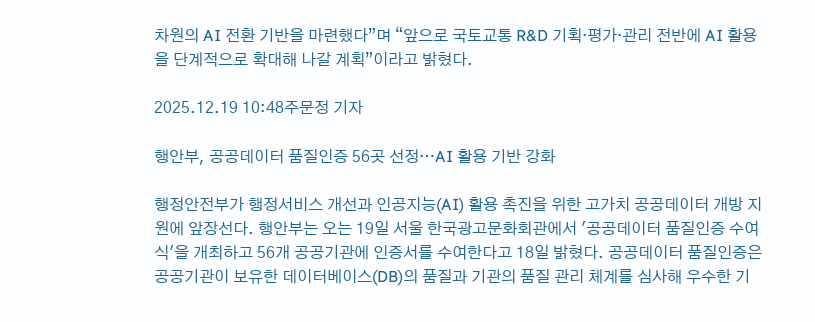차원의 AI 전환 기반을 마련했다”며 “앞으로 국토교통 R&D 기획·평가·관리 전반에 AI 활용을 단계적으로 확대해 나갈 계획”이라고 밝혔다.

2025.12.19 10:48주문정 기자

행안부, 공공데이터 품질인증 56곳 선정…AI 활용 기반 강화

행정안전부가 행정서비스 개선과 인공지능(AI) 활용 촉진을 위한 고가치 공공데이터 개방 지원에 앞장선다. 행안부는 오는 19일 서울 한국광고문화회관에서 '공공데이터 품질인증 수여식'을 개최하고 56개 공공기관에 인증서를 수여한다고 18일 밝혔다. 공공데이터 품질인증은 공공기관이 보유한 데이터베이스(DB)의 품질과 기관의 품질 관리 체계를 심사해 우수한 기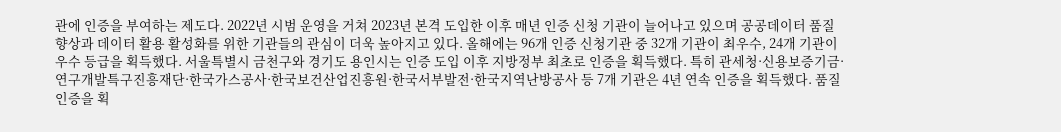관에 인증을 부여하는 제도다. 2022년 시범 운영을 거쳐 2023년 본격 도입한 이후 매년 인증 신청 기관이 늘어나고 있으며 공공데이터 품질 향상과 데이터 활용 활성화를 위한 기관들의 관심이 더욱 높아지고 있다. 올해에는 96개 인증 신청기관 중 32개 기관이 최우수, 24개 기관이 우수 등급을 획득했다. 서울특별시 금천구와 경기도 용인시는 인증 도입 이후 지방정부 최초로 인증을 획득했다. 특히 관세청·신용보증기금·연구개발특구진흥재단·한국가스공사·한국보건산업진흥원·한국서부발전·한국지역난방공사 등 7개 기관은 4년 연속 인증을 획득했다. 품질 인증을 획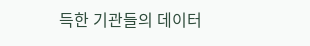득한 기관들의 데이터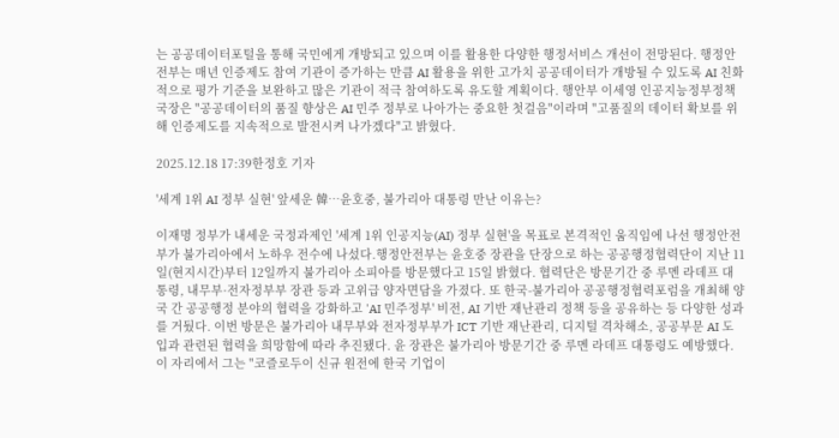는 공공데이터포털을 통해 국민에게 개방되고 있으며 이를 활용한 다양한 행정서비스 개선이 전망된다. 행정안전부는 매년 인증제도 참여 기관이 증가하는 만큼 AI 활용을 위한 고가치 공공데이터가 개방될 수 있도록 AI 친화적으로 평가 기준을 보완하고 많은 기관이 적극 참여하도록 유도할 계획이다. 행안부 이세영 인공지능정부정책국장은 "공공데이터의 품질 향상은 AI 민주 정부로 나아가는 중요한 첫걸음"이라며 "고품질의 데이터 확보를 위해 인증제도를 지속적으로 발전시켜 나가겠다"고 밝혔다.

2025.12.18 17:39한정호 기자

'세계 1위 AI 정부 실현' 앞세운 韓…윤호중, 불가리아 대통령 만난 이유는?

이재명 정부가 내세운 국정과제인 '세계 1위 인공지능(AI) 정부 실현'을 목표로 본격적인 움직임에 나선 행정안전부가 불가리아에서 노하우 전수에 나섰다.행정안전부는 윤호중 장관을 단장으로 하는 공공행정협력단이 지난 11일(현지시간)부터 12일까지 불가리아 소피아를 방문했다고 15일 밝혔다. 협력단은 방문기간 중 루멘 라데프 대통령, 내무부·전자정부부 장관 등과 고위급 양자면담을 가졌다. 또 한국-불가리아 공공행정협력포럼을 개최해 양국 간 공공행정 분야의 협력을 강화하고 'AI 민주정부' 비전, AI 기반 재난관리 정책 등을 공유하는 등 다양한 성과를 거뒀다. 이번 방문은 불가리아 내무부와 전자정부부가 ICT 기반 재난관리, 디지털 격차해소, 공공부문 AI 도입과 관련된 협력을 희망함에 따라 추진됐다. 윤 장관은 불가리아 방문기간 중 루멘 라데프 대통령도 예방했다. 이 자리에서 그는 "코즐로두이 신규 원전에 한국 기업이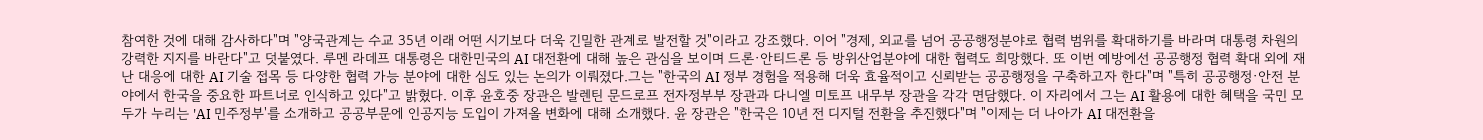참여한 것에 대해 감사하다"며 "양국관계는 수교 35년 이래 어떤 시기보다 더욱 긴밀한 관계로 발전할 것"이라고 강조했다. 이어 "경제, 외교를 넘어 공공행정분야로 협력 범위를 확대하기를 바라며 대통령 차원의 강력한 지지를 바란다"고 덧붙였다. 루멘 라데프 대통령은 대한민국의 AI 대전환에 대해 높은 관심을 보이며 드론·안티드론 등 방위산업분야에 대한 협력도 희망했다. 또 이번 예방에선 공공행정 협력 확대 외에 재난 대응에 대한 AI 기술 접목 등 다양한 협력 가능 분야에 대한 심도 있는 논의가 이뤄졌다.그는 "한국의 AI 정부 경험을 적용해 더욱 효율적이고 신뢰받는 공공행정을 구축하고자 한다"며 "특히 공공행정·안전 분야에서 한국을 중요한 파트너로 인식하고 있다"고 밝혔다. 이후 윤호중 장관은 발렌틴 문드로프 전자정부부 장관과 다니엘 미토프 내무부 장관을 각각 면담했다. 이 자리에서 그는 AI 활용에 대한 혜택을 국민 모두가 누리는 'AI 민주정부'를 소개하고 공공부문에 인공지능 도입이 가져올 변화에 대해 소개했다. 윤 장관은 "한국은 10년 전 디지털 전환을 추진했다"며 "이제는 더 나아가 AI 대전환을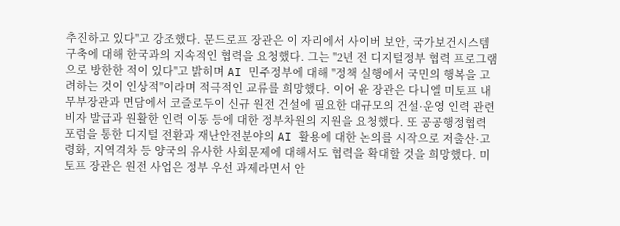추진하고 있다"고 강조했다. 문드로프 장관은 이 자리에서 사이버 보안, 국가보건시스템 구축에 대해 한국과의 지속적인 협력을 요청했다. 그는 "2년 전 디지털정부 협력 프로그램으로 방한한 적이 있다"고 밝히며 AI 민주정부에 대해 "정책 실행에서 국민의 행복을 고려하는 것이 인상적"이라며 적극적인 교류를 희망했다. 이어 윤 장관은 다니엘 미토프 내무부장관과 면담에서 코즐로두이 신규 원전 건설에 필요한 대규모의 건설·운영 인력 관련 비자 발급과 원활한 인력 이동 등에 대한 정부차원의 지원을 요청했다. 또 공공행정협력포럼을 통한 디지털 전환과 재난안전분야의 AI 활용에 대한 논의를 시작으로 저출산·고령화, 지역격차 등 양국의 유사한 사회문제에 대해서도 협력을 확대할 것을 희망했다. 미토프 장관은 원전 사업은 정부 우선 과제라면서 안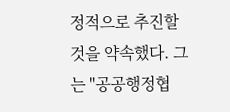정적으로 추진할 것을 약속했다. 그는 "공공행정협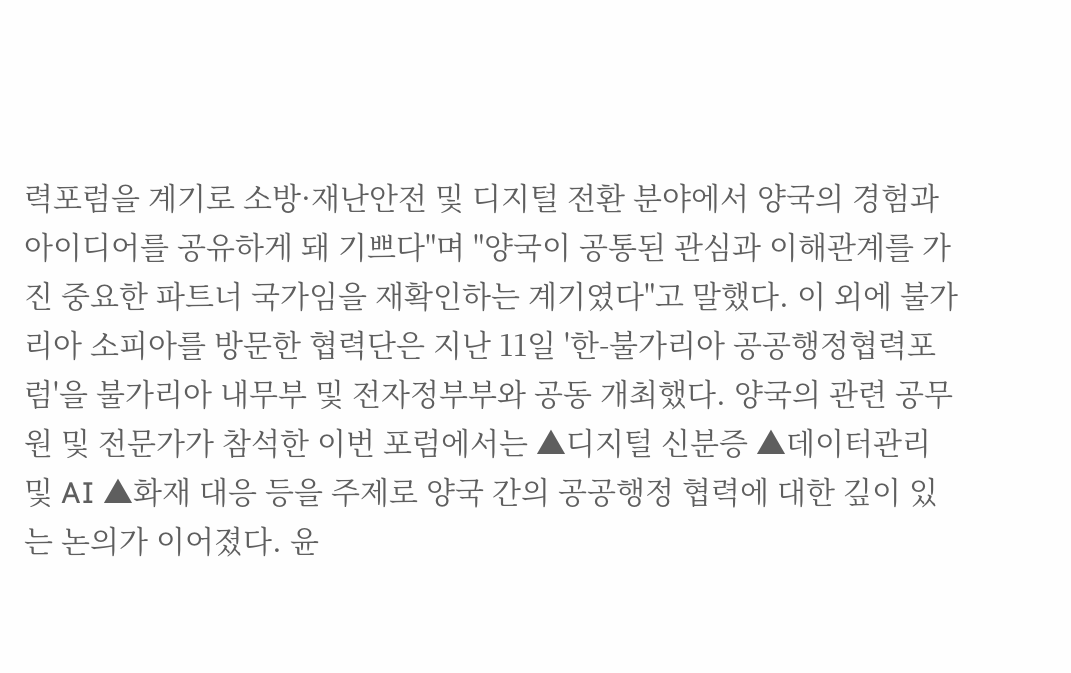력포럼을 계기로 소방·재난안전 및 디지털 전환 분야에서 양국의 경험과 아이디어를 공유하게 돼 기쁘다"며 "양국이 공통된 관심과 이해관계를 가진 중요한 파트너 국가임을 재확인하는 계기였다"고 말했다. 이 외에 불가리아 소피아를 방문한 협력단은 지난 11일 '한-불가리아 공공행정협력포럼'을 불가리아 내무부 및 전자정부부와 공동 개최했다. 양국의 관련 공무원 및 전문가가 참석한 이번 포럼에서는 ▲디지털 신분증 ▲데이터관리 및 AI ▲화재 대응 등을 주제로 양국 간의 공공행정 협력에 대한 깊이 있는 논의가 이어졌다. 윤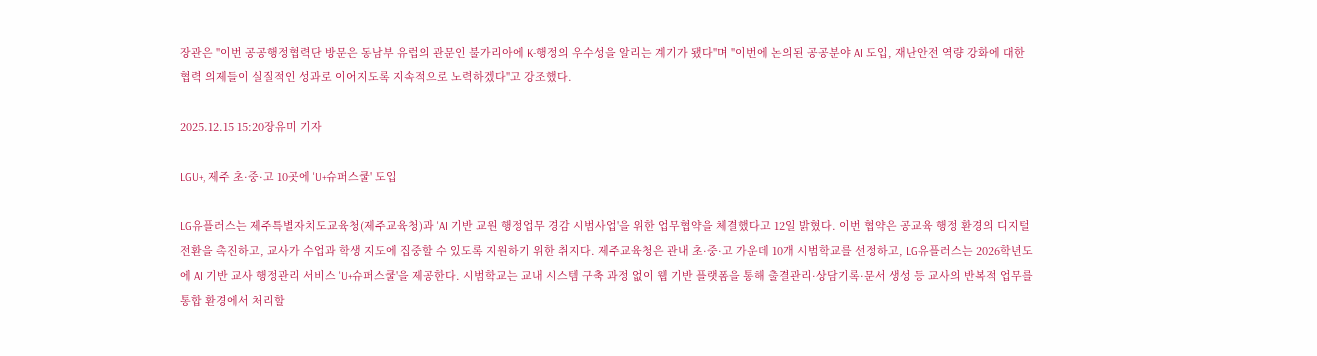장관은 "이번 공공행정협력단 방문은 동남부 유럽의 관문인 불가리아에 K-행정의 우수성을 알리는 계기가 됐다"며 "이번에 논의된 공공분야 AI 도입, 재난안전 역량 강화에 대한 협력 의제들이 실질적인 성과로 이어지도록 지속적으로 노력하겠다"고 강조했다.

2025.12.15 15:20장유미 기자

LGU+, 제주 초·중·고 10곳에 'U+슈퍼스쿨' 도입

LG유플러스는 제주특별자치도교육청(제주교육청)과 'AI 기반 교원 행정업무 경감 시범사업'을 위한 업무협약을 체결했다고 12일 밝혔다. 이번 협약은 공교육 행정 환경의 디지털 전환을 촉진하고, 교사가 수업과 학생 지도에 집중할 수 있도록 지원하기 위한 취지다. 제주교육청은 관내 초·중·고 가운데 10개 시범학교를 선정하고, LG유플러스는 2026학년도에 AI 기반 교사 행정관리 서비스 'U+슈퍼스쿨'을 제공한다. 시범학교는 교내 시스템 구축 과정 없이 웹 기반 플랫폼을 통해 출결관리·상담기록·문서 생성 등 교사의 반복적 업무를 통합 환경에서 처리할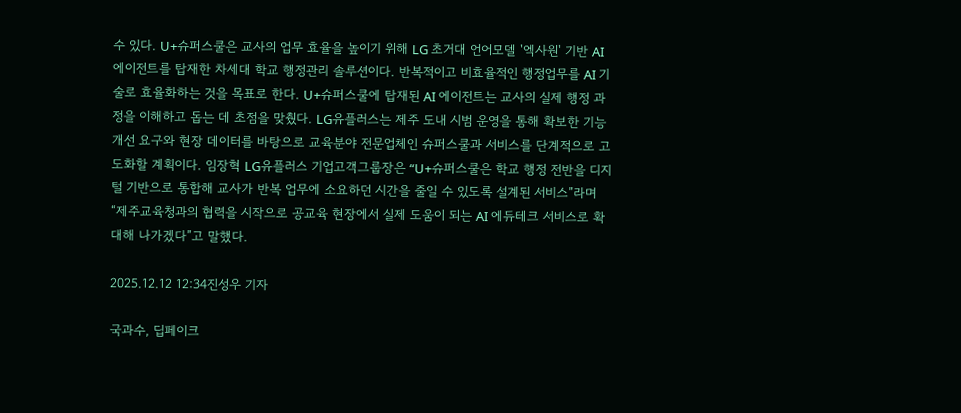수 있다. U+슈퍼스쿨은 교사의 업무 효율을 높이기 위해 LG 초거대 언어모델 '엑사원' 기반 AI 에이전트를 탑재한 차세대 학교 행정관리 솔루션이다. 반복적이고 비효율적인 행정업무를 AI 기술로 효율화하는 것을 목표로 한다. U+슈퍼스쿨에 탑재된 AI 에이전트는 교사의 실제 행정 과정을 이해하고 돕는 데 초점을 맞췄다. LG유플러스는 제주 도내 시범 운영을 통해 확보한 기능 개선 요구와 현장 데이터를 바탕으로 교육분야 전문업체인 슈퍼스쿨과 서비스를 단계적으로 고도화할 계획이다. 임장혁 LG유플러스 기업고객그룹장은 “U+슈퍼스쿨은 학교 행정 전반을 디지털 기반으로 통합해 교사가 반복 업무에 소요하던 시간을 줄일 수 있도록 설계된 서비스”라며 “제주교육청과의 협력을 시작으로 공교육 현장에서 실제 도움이 되는 AI 에듀테크 서비스로 확대해 나가겠다”고 말했다.

2025.12.12 12:34진성우 기자

국과수, 딥페이크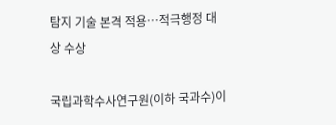탐지 기술 본격 적용…적극행정 대상 수상

국립과학수사연구원(이하 국과수)이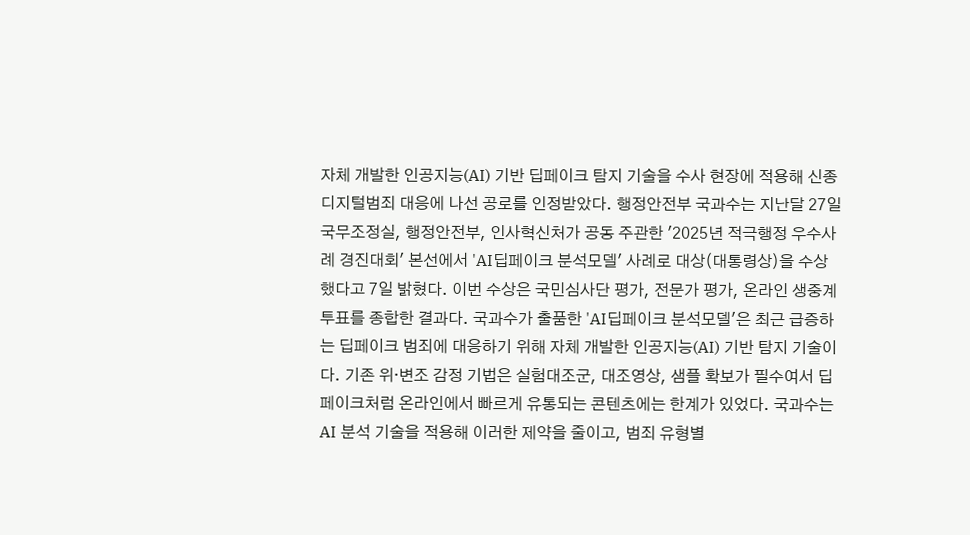자체 개발한 인공지능(AI) 기반 딥페이크 탐지 기술을 수사 현장에 적용해 신종 디지털범죄 대응에 나선 공로를 인정받았다. 행정안전부 국과수는 지난달 27일 국무조정실, 행정안전부, 인사혁신처가 공동 주관한 '2025년 적극행정 우수사례 경진대회' 본선에서 'AI딥페이크 분석모델' 사례로 대상(대통령상)을 수상했다고 7일 밝혔다. 이번 수상은 국민심사단 평가, 전문가 평가, 온라인 생중계 투표를 종합한 결과다. 국과수가 출품한 'AI딥페이크 분석모델'은 최근 급증하는 딥페이크 범죄에 대응하기 위해 자체 개발한 인공지능(AI) 기반 탐지 기술이다. 기존 위·변조 감정 기법은 실험대조군, 대조영상, 샘플 확보가 필수여서 딥페이크처럼 온라인에서 빠르게 유통되는 콘텐츠에는 한계가 있었다. 국과수는 AI 분석 기술을 적용해 이러한 제약을 줄이고, 범죄 유형별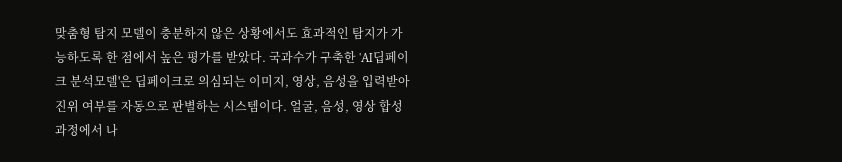맞춤형 탐지 모델이 충분하지 않은 상황에서도 효과적인 탐지가 가능하도록 한 점에서 높은 평가를 받았다. 국과수가 구축한 'AI딥페이크 분석모델'은 딥페이크로 의심되는 이미지, 영상, 음성을 입력받아 진위 여부를 자동으로 판별하는 시스템이다. 얼굴, 음성, 영상 합성 과정에서 나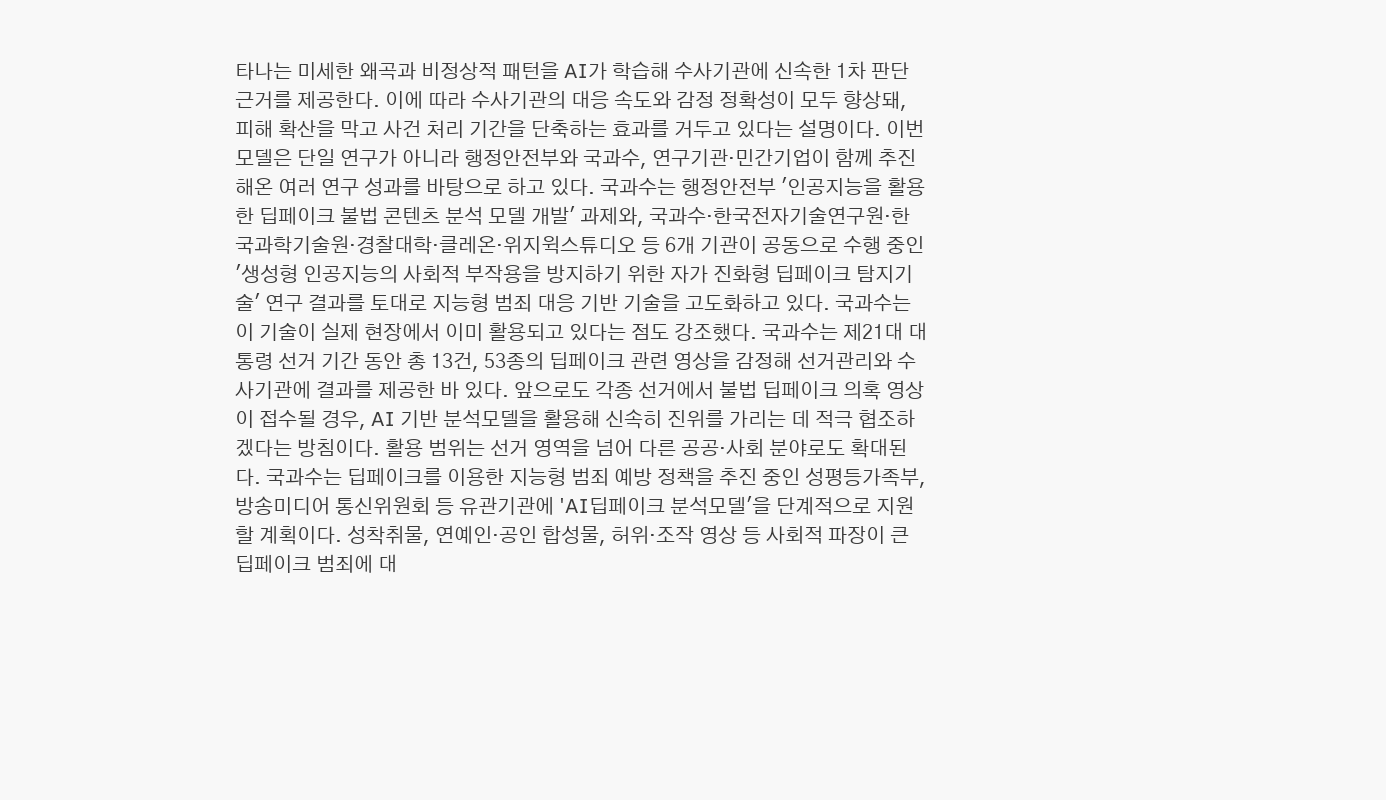타나는 미세한 왜곡과 비정상적 패턴을 AI가 학습해 수사기관에 신속한 1차 판단 근거를 제공한다. 이에 따라 수사기관의 대응 속도와 감정 정확성이 모두 향상돼, 피해 확산을 막고 사건 처리 기간을 단축하는 효과를 거두고 있다는 설명이다. 이번 모델은 단일 연구가 아니라 행정안전부와 국과수, 연구기관·민간기업이 함께 추진해온 여러 연구 성과를 바탕으로 하고 있다. 국과수는 행정안전부 '인공지능을 활용한 딥페이크 불법 콘텐츠 분석 모델 개발' 과제와, 국과수·한국전자기술연구원·한국과학기술원·경찰대학·클레온·위지윅스튜디오 등 6개 기관이 공동으로 수행 중인 '생성형 인공지능의 사회적 부작용을 방지하기 위한 자가 진화형 딥페이크 탐지기술' 연구 결과를 토대로 지능형 범죄 대응 기반 기술을 고도화하고 있다. 국과수는 이 기술이 실제 현장에서 이미 활용되고 있다는 점도 강조했다. 국과수는 제21대 대통령 선거 기간 동안 총 13건, 53종의 딥페이크 관련 영상을 감정해 선거관리와 수사기관에 결과를 제공한 바 있다. 앞으로도 각종 선거에서 불법 딥페이크 의혹 영상이 접수될 경우, AI 기반 분석모델을 활용해 신속히 진위를 가리는 데 적극 협조하겠다는 방침이다. 활용 범위는 선거 영역을 넘어 다른 공공·사회 분야로도 확대된다. 국과수는 딥페이크를 이용한 지능형 범죄 예방 정책을 추진 중인 성평등가족부, 방송미디어 통신위원회 등 유관기관에 'AI딥페이크 분석모델'을 단계적으로 지원할 계획이다. 성착취물, 연예인·공인 합성물, 허위·조작 영상 등 사회적 파장이 큰 딥페이크 범죄에 대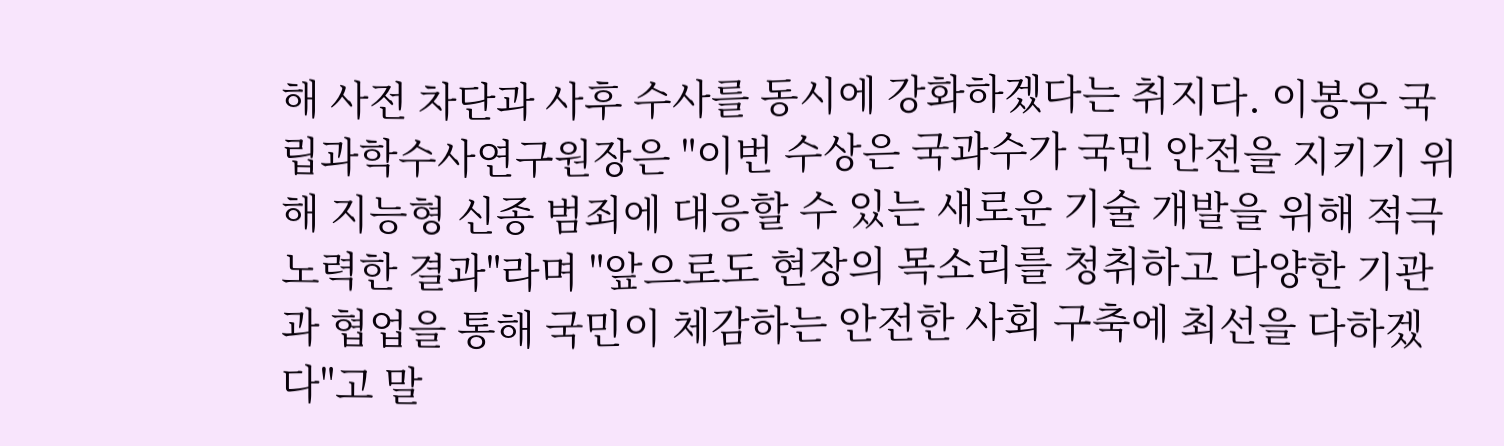해 사전 차단과 사후 수사를 동시에 강화하겠다는 취지다. 이봉우 국립과학수사연구원장은 "이번 수상은 국과수가 국민 안전을 지키기 위해 지능형 신종 범죄에 대응할 수 있는 새로운 기술 개발을 위해 적극 노력한 결과"라며 "앞으로도 현장의 목소리를 청취하고 다양한 기관과 협업을 통해 국민이 체감하는 안전한 사회 구축에 최선을 다하겠다"고 말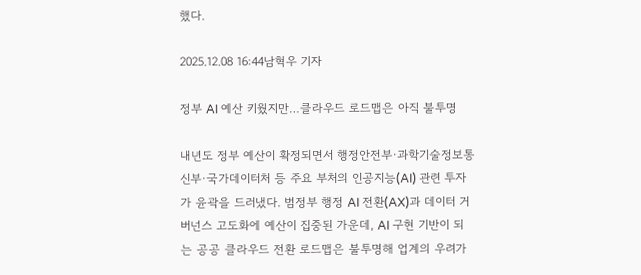했다.

2025.12.08 16:44남혁우 기자

정부 AI 예산 키웠지만…클라우드 로드맵은 아직 불투명

내년도 정부 예산이 확정되면서 행정안전부·과학기술정보통신부·국가데이터처 등 주요 부처의 인공지능(AI) 관련 투자가 윤곽을 드러냈다. 범정부 행정 AI 전환(AX)과 데이터 거버넌스 고도화에 예산이 집중된 가운데, AI 구현 기반이 되는 공공 클라우드 전환 로드맵은 불투명해 업계의 우려가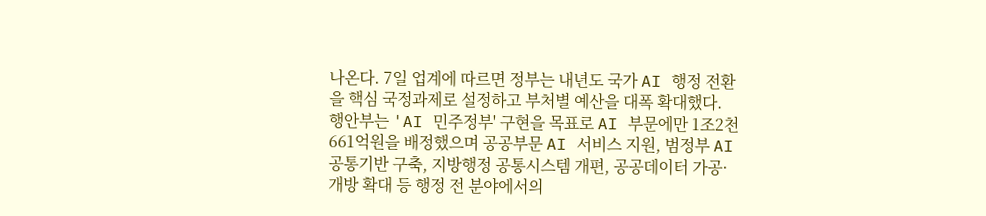나온다. 7일 업계에 따르면 정부는 내년도 국가 AI 행정 전환을 핵심 국정과제로 설정하고 부처별 예산을 대폭 확대했다. 행안부는 'AI 민주정부' 구현을 목표로 AI 부문에만 1조2천661억원을 배정했으며 공공부문 AI 서비스 지원, 범정부 AI 공통기반 구축, 지방행정 공통시스템 개편, 공공데이터 가공·개방 확대 등 행정 전 분야에서의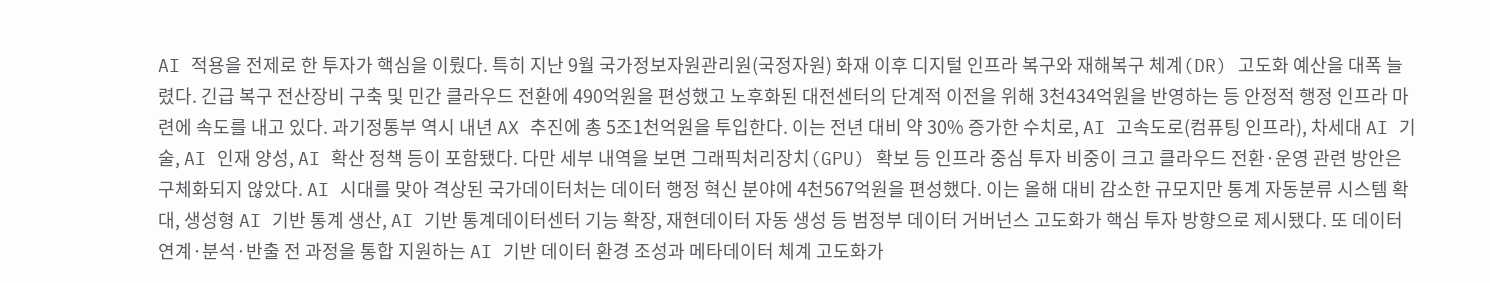AI 적용을 전제로 한 투자가 핵심을 이뤘다. 특히 지난 9월 국가정보자원관리원(국정자원) 화재 이후 디지털 인프라 복구와 재해복구 체계(DR) 고도화 예산을 대폭 늘렸다. 긴급 복구 전산장비 구축 및 민간 클라우드 전환에 490억원을 편성했고 노후화된 대전센터의 단계적 이전을 위해 3천434억원을 반영하는 등 안정적 행정 인프라 마련에 속도를 내고 있다. 과기정통부 역시 내년 AX 추진에 총 5조1천억원을 투입한다. 이는 전년 대비 약 30% 증가한 수치로, AI 고속도로(컴퓨팅 인프라), 차세대 AI 기술, AI 인재 양성, AI 확산 정책 등이 포함됐다. 다만 세부 내역을 보면 그래픽처리장치(GPU) 확보 등 인프라 중심 투자 비중이 크고 클라우드 전환·운영 관련 방안은 구체화되지 않았다. AI 시대를 맞아 격상된 국가데이터처는 데이터 행정 혁신 분야에 4천567억원을 편성했다. 이는 올해 대비 감소한 규모지만 통계 자동분류 시스템 확대, 생성형 AI 기반 통계 생산, AI 기반 통계데이터센터 기능 확장, 재현데이터 자동 생성 등 범정부 데이터 거버넌스 고도화가 핵심 투자 방향으로 제시됐다. 또 데이터 연계·분석·반출 전 과정을 통합 지원하는 AI 기반 데이터 환경 조성과 메타데이터 체계 고도화가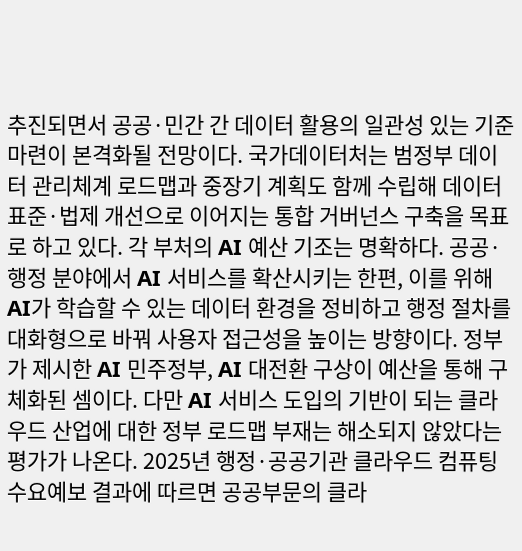추진되면서 공공·민간 간 데이터 활용의 일관성 있는 기준 마련이 본격화될 전망이다. 국가데이터처는 범정부 데이터 관리체계 로드맵과 중장기 계획도 함께 수립해 데이터 표준·법제 개선으로 이어지는 통합 거버넌스 구축을 목표로 하고 있다. 각 부처의 AI 예산 기조는 명확하다. 공공·행정 분야에서 AI 서비스를 확산시키는 한편, 이를 위해 AI가 학습할 수 있는 데이터 환경을 정비하고 행정 절차를 대화형으로 바꿔 사용자 접근성을 높이는 방향이다. 정부가 제시한 AI 민주정부, AI 대전환 구상이 예산을 통해 구체화된 셈이다. 다만 AI 서비스 도입의 기반이 되는 클라우드 산업에 대한 정부 로드맵 부재는 해소되지 않았다는 평가가 나온다. 2025년 행정·공공기관 클라우드 컴퓨팅 수요예보 결과에 따르면 공공부문의 클라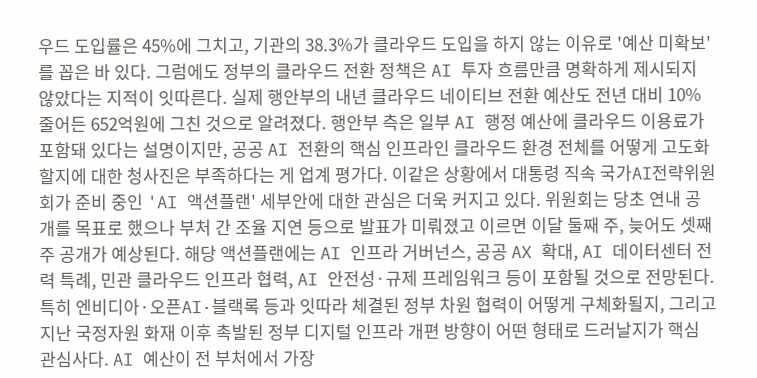우드 도입률은 45%에 그치고, 기관의 38.3%가 클라우드 도입을 하지 않는 이유로 '예산 미확보'를 꼽은 바 있다. 그럼에도 정부의 클라우드 전환 정책은 AI 투자 흐름만큼 명확하게 제시되지 않았다는 지적이 잇따른다. 실제 행안부의 내년 클라우드 네이티브 전환 예산도 전년 대비 10% 줄어든 652억원에 그친 것으로 알려졌다. 행안부 측은 일부 AI 행정 예산에 클라우드 이용료가 포함돼 있다는 설명이지만, 공공 AI 전환의 핵심 인프라인 클라우드 환경 전체를 어떻게 고도화할지에 대한 청사진은 부족하다는 게 업계 평가다. 이같은 상황에서 대통령 직속 국가AI전략위원회가 준비 중인 'AI 액션플랜' 세부안에 대한 관심은 더욱 커지고 있다. 위원회는 당초 연내 공개를 목표로 했으나 부처 간 조율 지연 등으로 발표가 미뤄졌고 이르면 이달 둘째 주, 늦어도 셋째 주 공개가 예상된다. 해당 액션플랜에는 AI 인프라 거버넌스, 공공 AX 확대, AI 데이터센터 전력 특례, 민관 클라우드 인프라 협력, AI 안전성·규제 프레임워크 등이 포함될 것으로 전망된다. 특히 엔비디아·오픈AI·블랙록 등과 잇따라 체결된 정부 차원 협력이 어떻게 구체화될지, 그리고 지난 국정자원 화재 이후 촉발된 정부 디지털 인프라 개편 방향이 어떤 형태로 드러날지가 핵심 관심사다. AI 예산이 전 부처에서 가장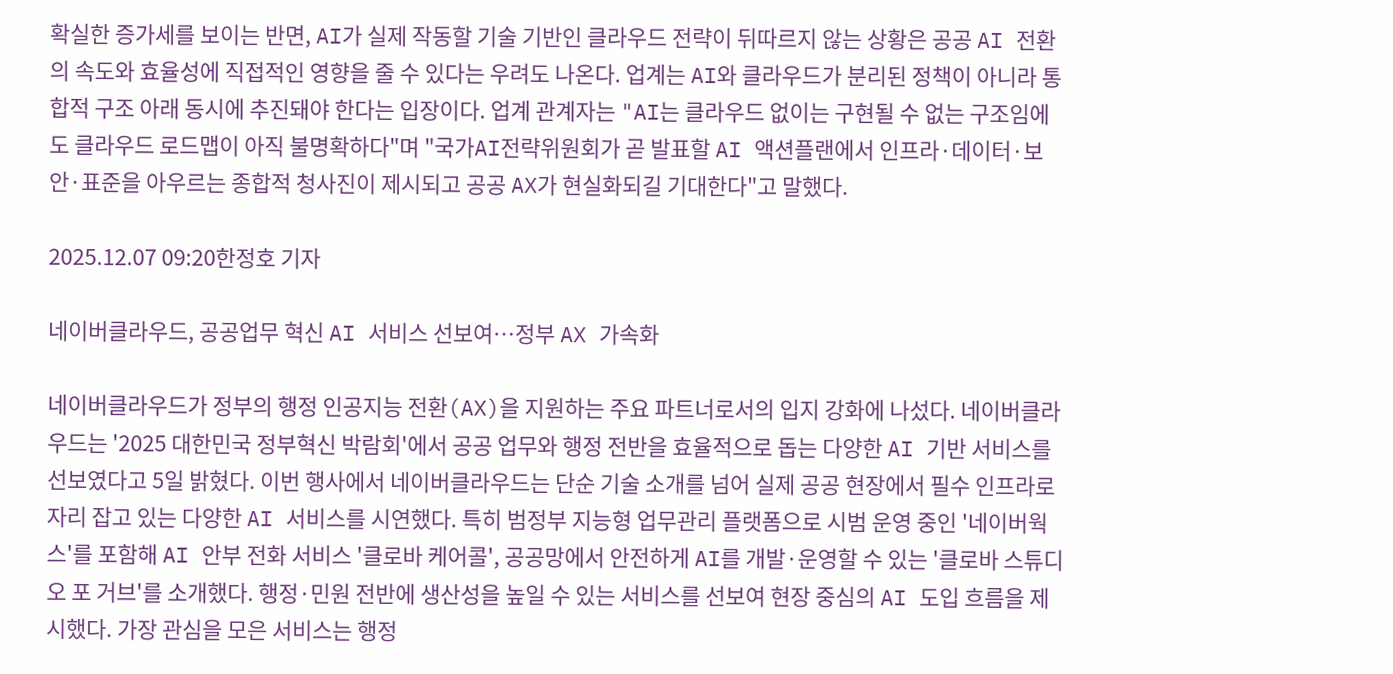확실한 증가세를 보이는 반면, AI가 실제 작동할 기술 기반인 클라우드 전략이 뒤따르지 않는 상황은 공공 AI 전환의 속도와 효율성에 직접적인 영향을 줄 수 있다는 우려도 나온다. 업계는 AI와 클라우드가 분리된 정책이 아니라 통합적 구조 아래 동시에 추진돼야 한다는 입장이다. 업계 관계자는 "AI는 클라우드 없이는 구현될 수 없는 구조임에도 클라우드 로드맵이 아직 불명확하다"며 "국가AI전략위원회가 곧 발표할 AI 액션플랜에서 인프라·데이터·보안·표준을 아우르는 종합적 청사진이 제시되고 공공 AX가 현실화되길 기대한다"고 말했다.

2025.12.07 09:20한정호 기자

네이버클라우드, 공공업무 혁신 AI 서비스 선보여…정부 AX 가속화

네이버클라우드가 정부의 행정 인공지능 전환(AX)을 지원하는 주요 파트너로서의 입지 강화에 나섰다. 네이버클라우드는 '2025 대한민국 정부혁신 박람회'에서 공공 업무와 행정 전반을 효율적으로 돕는 다양한 AI 기반 서비스를 선보였다고 5일 밝혔다. 이번 행사에서 네이버클라우드는 단순 기술 소개를 넘어 실제 공공 현장에서 필수 인프라로 자리 잡고 있는 다양한 AI 서비스를 시연했다. 특히 범정부 지능형 업무관리 플랫폼으로 시범 운영 중인 '네이버웍스'를 포함해 AI 안부 전화 서비스 '클로바 케어콜', 공공망에서 안전하게 AI를 개발·운영할 수 있는 '클로바 스튜디오 포 거브'를 소개했다. 행정·민원 전반에 생산성을 높일 수 있는 서비스를 선보여 현장 중심의 AI 도입 흐름을 제시했다. 가장 관심을 모은 서비스는 행정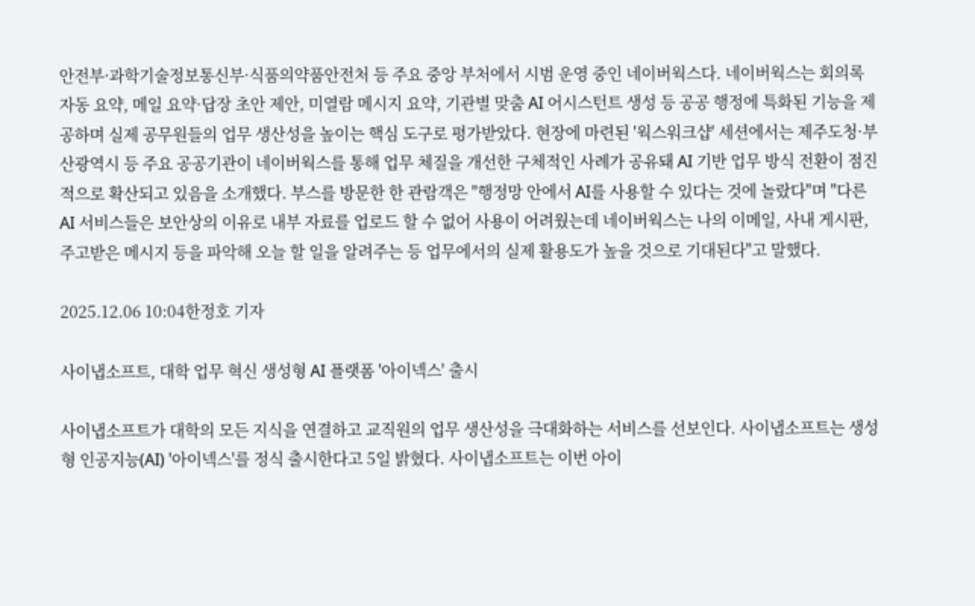안전부·과학기술정보통신부·식품의약품안전처 등 주요 중앙 부처에서 시범 운영 중인 네이버웍스다. 네이버웍스는 회의록 자동 요약, 메일 요약·답장 초안 제안, 미열람 메시지 요약, 기관별 맞춤 AI 어시스턴트 생성 등 공공 행정에 특화된 기능을 제공하며 실제 공무원들의 업무 생산성을 높이는 핵심 도구로 평가받았다. 현장에 마련된 '웍스워크샵' 세션에서는 제주도청·부산광역시 등 주요 공공기관이 네이버웍스를 통해 업무 체질을 개선한 구체적인 사례가 공유돼 AI 기반 업무 방식 전환이 점진적으로 확산되고 있음을 소개했다. 부스를 방문한 한 관람객은 "행정망 안에서 AI를 사용할 수 있다는 것에 놀랐다"며 "다른 AI 서비스들은 보안상의 이유로 내부 자료를 업로드 할 수 없어 사용이 어려웠는데 네이버웍스는 나의 이메일, 사내 게시판, 주고받은 메시지 등을 파악해 오늘 할 일을 알려주는 등 업무에서의 실제 활용도가 높을 것으로 기대된다"고 말했다.

2025.12.06 10:04한정호 기자

사이냅소프트, 대학 업무 혁신 생성형 AI 플랫폼 '아이넥스' 출시

사이냅소프트가 대학의 모든 지식을 연결하고 교직원의 업무 생산성을 극대화하는 서비스를 선보인다. 사이냅소프트는 생성형 인공지능(AI) '아이넥스'를 정식 출시한다고 5일 밝혔다. 사이냅소프트는 이번 아이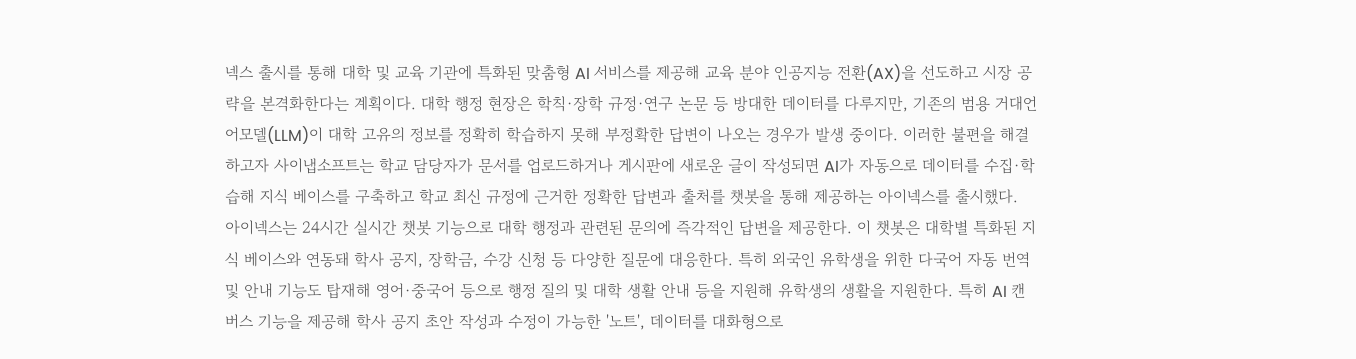넥스 출시를 통해 대학 및 교육 기관에 특화된 맞춤형 AI 서비스를 제공해 교육 분야 인공지능 전환(AX)을 선도하고 시장 공략을 본격화한다는 계획이다. 대학 행정 현장은 학칙·장학 규정·연구 논문 등 방대한 데이터를 다루지만, 기존의 범용 거대언어모델(LLM)이 대학 고유의 정보를 정확히 학습하지 못해 부정확한 답변이 나오는 경우가 발생 중이다. 이러한 불편을 해결하고자 사이냅소프트는 학교 담당자가 문서를 업로드하거나 게시판에 새로운 글이 작성되면 AI가 자동으로 데이터를 수집·학습해 지식 베이스를 구축하고 학교 최신 규정에 근거한 정확한 답변과 출처를 챗봇을 통해 제공하는 아이넥스를 출시했다. 아이넥스는 24시간 실시간 챗봇 기능으로 대학 행정과 관련된 문의에 즉각적인 답변을 제공한다. 이 챗봇은 대학별 특화된 지식 베이스와 연동돼 학사 공지, 장학금, 수강 신청 등 다양한 질문에 대응한다. 특히 외국인 유학생을 위한 다국어 자동 번역 및 안내 기능도 탑재해 영어·중국어 등으로 행정 질의 및 대학 생활 안내 등을 지원해 유학생의 생활을 지원한다. 특히 AI 캔버스 기능을 제공해 학사 공지 초안 작성과 수정이 가능한 '노트', 데이터를 대화형으로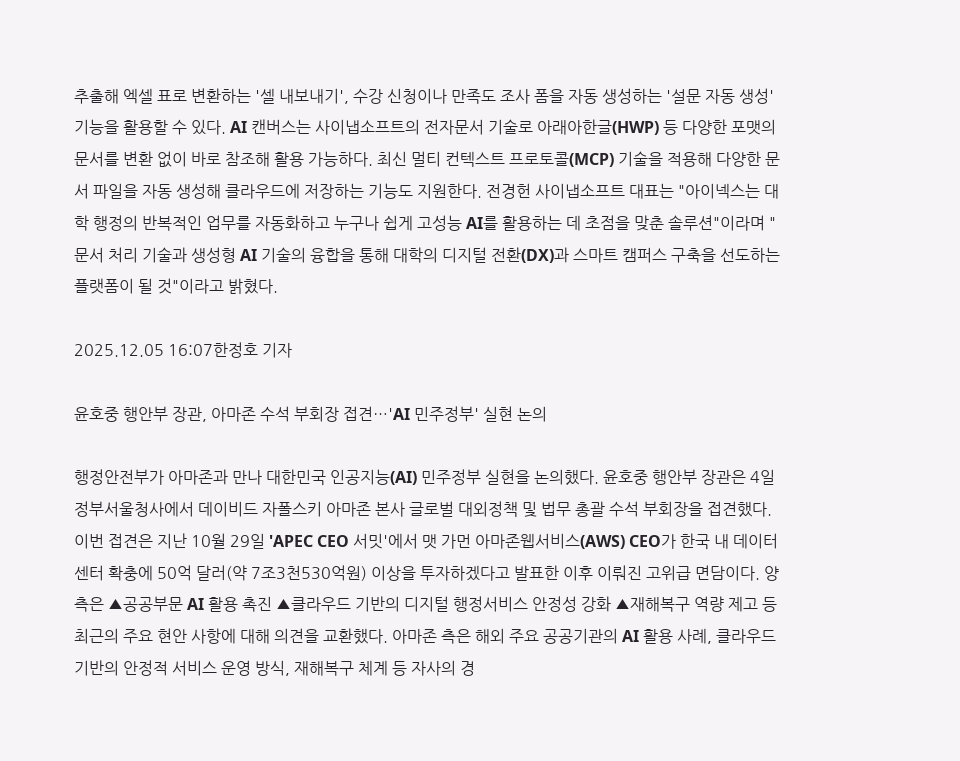추출해 엑셀 표로 변환하는 '셀 내보내기', 수강 신청이나 만족도 조사 폼을 자동 생성하는 '설문 자동 생성' 기능을 활용할 수 있다. AI 캔버스는 사이냅소프트의 전자문서 기술로 아래아한글(HWP) 등 다양한 포맷의 문서를 변환 없이 바로 참조해 활용 가능하다. 최신 멀티 컨텍스트 프로토콜(MCP) 기술을 적용해 다양한 문서 파일을 자동 생성해 클라우드에 저장하는 기능도 지원한다. 전경헌 사이냅소프트 대표는 "아이넥스는 대학 행정의 반복적인 업무를 자동화하고 누구나 쉽게 고성능 AI를 활용하는 데 초점을 맞춘 솔루션"이라며 "문서 처리 기술과 생성형 AI 기술의 융합을 통해 대학의 디지털 전환(DX)과 스마트 캠퍼스 구축을 선도하는 플랫폼이 될 것"이라고 밝혔다.

2025.12.05 16:07한정호 기자

윤호중 행안부 장관, 아마존 수석 부회장 접견…'AI 민주정부' 실현 논의

행정안전부가 아마존과 만나 대한민국 인공지능(AI) 민주정부 실현을 논의했다. 윤호중 행안부 장관은 4일 정부서울청사에서 데이비드 자폴스키 아마존 본사 글로벌 대외정책 및 법무 총괄 수석 부회장을 접견했다. 이번 접견은 지난 10월 29일 'APEC CEO 서밋'에서 맷 가먼 아마존웹서비스(AWS) CEO가 한국 내 데이터센터 확충에 50억 달러(약 7조3천530억원) 이상을 투자하겠다고 발표한 이후 이뤄진 고위급 면담이다. 양측은 ▲공공부문 AI 활용 촉진 ▲클라우드 기반의 디지털 행정서비스 안정성 강화 ▲재해복구 역량 제고 등 최근의 주요 현안 사항에 대해 의견을 교환했다. 아마존 측은 해외 주요 공공기관의 AI 활용 사례, 클라우드 기반의 안정적 서비스 운영 방식, 재해복구 체계 등 자사의 경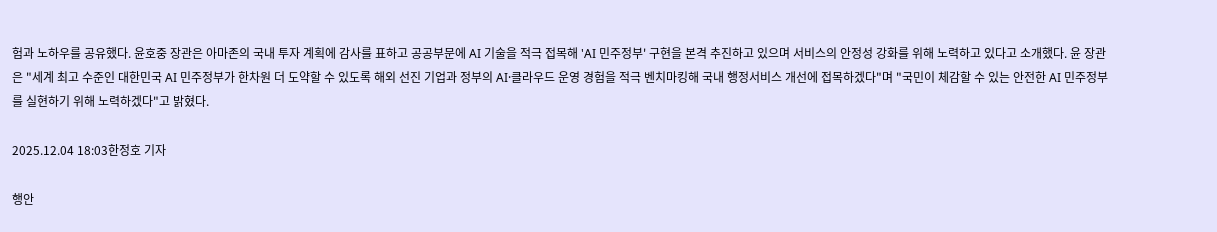험과 노하우를 공유했다. 윤호중 장관은 아마존의 국내 투자 계획에 감사를 표하고 공공부문에 AI 기술을 적극 접목해 'AI 민주정부' 구현을 본격 추진하고 있으며 서비스의 안정성 강화를 위해 노력하고 있다고 소개했다. 윤 장관은 "세계 최고 수준인 대한민국 AI 민주정부가 한차원 더 도약할 수 있도록 해외 선진 기업과 정부의 AI·클라우드 운영 경험을 적극 벤치마킹해 국내 행정서비스 개선에 접목하겠다"며 "국민이 체감할 수 있는 안전한 AI 민주정부를 실현하기 위해 노력하겠다"고 밝혔다.

2025.12.04 18:03한정호 기자

행안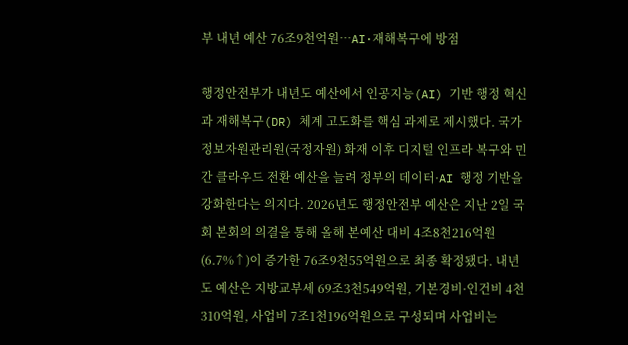부 내년 예산 76조9천억원…AI·재해복구에 방점

행정안전부가 내년도 예산에서 인공지능(AI) 기반 행정 혁신과 재해복구(DR) 체계 고도화를 핵심 과제로 제시했다. 국가정보자원관리원(국정자원) 화재 이후 디지털 인프라 복구와 민간 클라우드 전환 예산을 늘려 정부의 데이터·AI 행정 기반을 강화한다는 의지다. 2026년도 행정안전부 예산은 지난 2일 국회 본회의 의결을 통해 올해 본예산 대비 4조8천216억원(6.7%↑)이 증가한 76조9천55억원으로 최종 확정됐다. 내년도 예산은 지방교부세 69조3천549억원, 기본경비·인건비 4천310억원, 사업비 7조1천196억원으로 구성되며 사업비는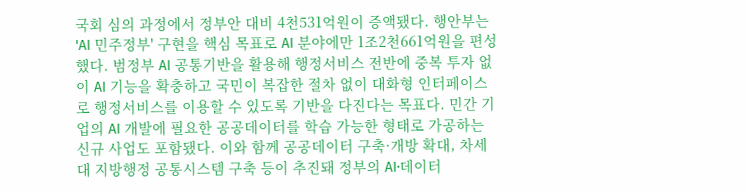국회 심의 과정에서 정부안 대비 4천531억원이 증액됐다. 행안부는 'AI 민주정부' 구현을 핵심 목표로 AI 분야에만 1조2천661억원을 편성했다. 범정부 AI 공통기반을 활용해 행정서비스 전반에 중복 투자 없이 AI 기능을 확충하고 국민이 복잡한 절차 없이 대화형 인터페이스로 행정서비스를 이용할 수 있도록 기반을 다진다는 목표다. 민간 기업의 AI 개발에 필요한 공공데이터를 학습 가능한 형태로 가공하는 신규 사업도 포함됐다. 이와 함께 공공데이터 구축·개방 확대, 차세대 지방행정 공통시스템 구축 등이 추진돼 정부의 AI·데이터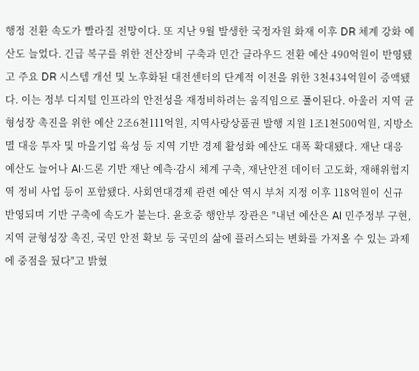행정 전환 속도가 빨라질 전망이다. 또 지난 9월 발생한 국정자원 화재 이후 DR 체계 강화 예산도 늘었다. 긴급 복구를 위한 전산장비 구축과 민간 클라우드 전환 예산 490억원이 반영됐고 주요 DR 시스템 개선 및 노후화된 대전센터의 단계적 이전을 위한 3천434억원이 증액됐다. 이는 정부 디지털 인프라의 안전성을 재정비하려는 움직임으로 풀이된다. 아울러 지역 균형성장 촉진을 위한 예산 2조6천111억원, 지역사랑상품권 발행 지원 1조1천500억원, 지방소멸 대응 투자 및 마을기업 육성 등 지역 기반 경제 활성화 예산도 대폭 확대됐다. 재난 대응 예산도 늘어나 AI·드론 기반 재난 예측·감시 체계 구축, 재난안전 데이터 고도화, 재해위험지역 정비 사업 등이 포함됐다. 사회연대경제 관련 예산 역시 부처 지정 이후 118억원이 신규 반영되며 기반 구축에 속도가 붙는다. 윤호중 행안부 장관은 "내년 예산은 AI 민주정부 구현, 지역 균형성장 촉진, 국민 안전 확보 등 국민의 삶에 플러스되는 변화를 가져올 수 있는 과제에 중점을 뒀다"고 밝혔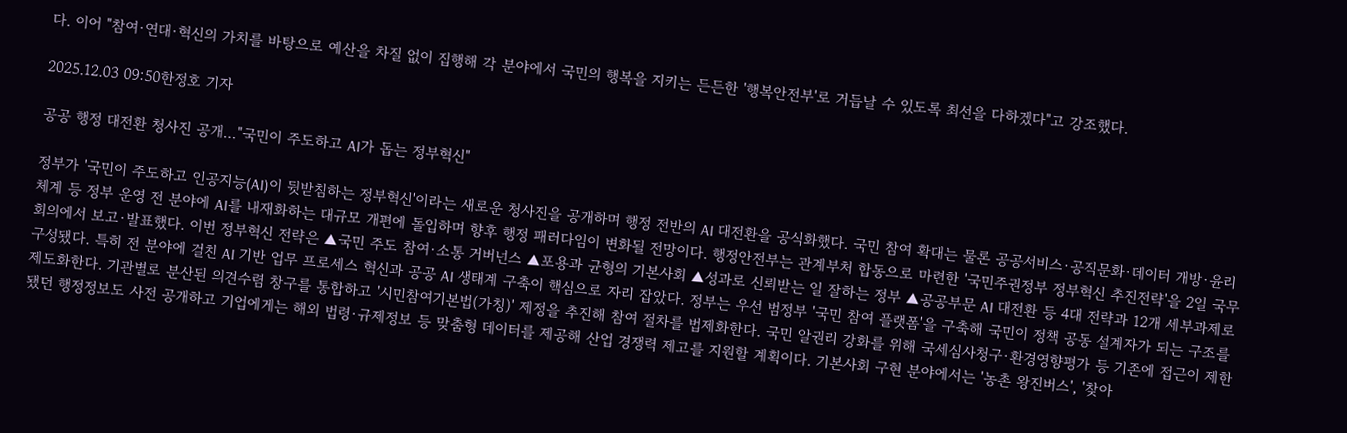다. 이어 "참여·연대·혁신의 가치를 바탕으로 예산을 차질 없이 집행해 각 분야에서 국민의 행복을 지키는 든든한 '행복안전부'로 거듭날 수 있도록 최선을 다하겠다"고 강조했다.

2025.12.03 09:50한정호 기자

공공 행정 대전환 청사진 공개…"국민이 주도하고 AI가 돕는 정부혁신"

정부가 '국민이 주도하고 인공지능(AI)이 뒷받침하는 정부혁신'이라는 새로운 청사진을 공개하며 행정 전반의 AI 대전환을 공식화했다. 국민 참여 확대는 물론 공공서비스·공직문화·데이터 개방·윤리 체계 등 정부 운영 전 분야에 AI를 내재화하는 대규모 개편에 돌입하며 향후 행정 패러다임이 변화될 전망이다. 행정안전부는 관계부처 합동으로 마련한 '국민주권정부 정부혁신 추진전략'을 2일 국무회의에서 보고·발표했다. 이번 정부혁신 전략은 ▲국민 주도 참여·소통 거버넌스 ▲포용과 균형의 기본사회 ▲성과로 신뢰받는 일 잘하는 정부 ▲공공부문 AI 대전환 등 4대 전략과 12개 세부과제로 구성됐다. 특히 전 분야에 걸친 AI 기반 업무 프로세스 혁신과 공공 AI 생태계 구축이 핵심으로 자리 잡았다. 정부는 우선 범정부 '국민 참여 플랫폼'을 구축해 국민이 정책 공동 설계자가 되는 구조를 제도화한다. 기관별로 분산된 의견수렴 창구를 통합하고 '시민참여기본법(가칭)' 제정을 추진해 참여 절차를 법제화한다. 국민 알권리 강화를 위해 국세심사청구·환경영향평가 등 기존에 접근이 제한됐던 행정정보도 사전 공개하고 기업에게는 해외 법령·규제정보 등 맞춤형 데이터를 제공해 산업 경쟁력 제고를 지원할 계획이다. 기본사회 구현 분야에서는 '농촌 왕진버스', '찾아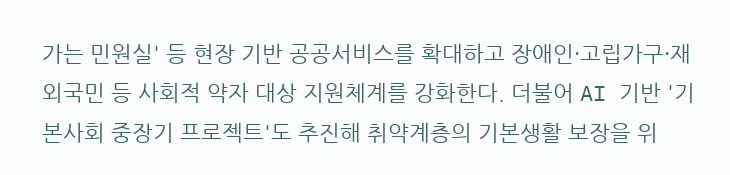가는 민원실' 등 현장 기반 공공서비스를 확대하고 장애인·고립가구·재외국민 등 사회적 약자 대상 지원체계를 강화한다. 더불어 AI 기반 '기본사회 중장기 프로젝트'도 추진해 취약계층의 기본생활 보장을 위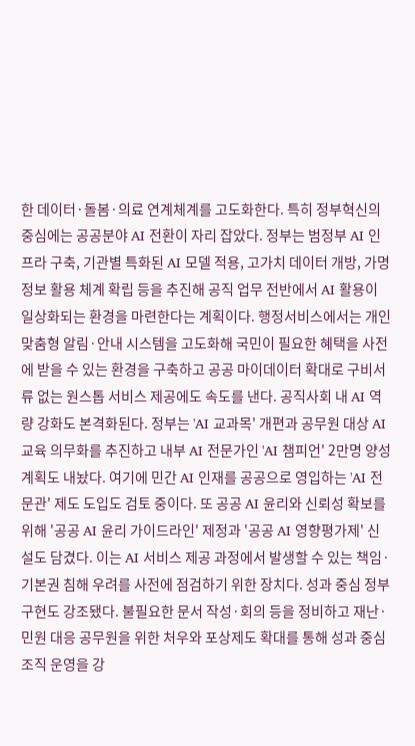한 데이터·돌봄·의료 연계체계를 고도화한다. 특히 정부혁신의 중심에는 공공분야 AI 전환이 자리 잡았다. 정부는 범정부 AI 인프라 구축, 기관별 특화된 AI 모델 적용, 고가치 데이터 개방, 가명정보 활용 체계 확립 등을 추진해 공직 업무 전반에서 AI 활용이 일상화되는 환경을 마련한다는 계획이다. 행정서비스에서는 개인 맞춤형 알림·안내 시스템을 고도화해 국민이 필요한 혜택을 사전에 받을 수 있는 환경을 구축하고 공공 마이데이터 확대로 구비서류 없는 원스톱 서비스 제공에도 속도를 낸다. 공직사회 내 AI 역량 강화도 본격화된다. 정부는 'AI 교과목' 개편과 공무원 대상 AI 교육 의무화를 추진하고 내부 AI 전문가인 'AI 챔피언' 2만명 양성 계획도 내놨다. 여기에 민간 AI 인재를 공공으로 영입하는 'AI 전문관' 제도 도입도 검토 중이다. 또 공공 AI 윤리와 신뢰성 확보를 위해 '공공 AI 윤리 가이드라인' 제정과 '공공 AI 영향평가제' 신설도 담겼다. 이는 AI 서비스 제공 과정에서 발생할 수 있는 책임·기본권 침해 우려를 사전에 점검하기 위한 장치다. 성과 중심 정부 구현도 강조됐다. 불필요한 문서 작성·회의 등을 정비하고 재난·민원 대응 공무원을 위한 처우와 포상제도 확대를 통해 성과 중심 조직 운영을 강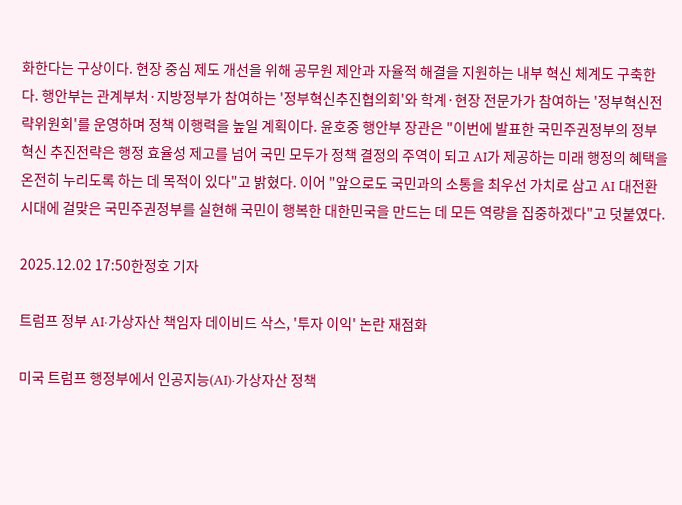화한다는 구상이다. 현장 중심 제도 개선을 위해 공무원 제안과 자율적 해결을 지원하는 내부 혁신 체계도 구축한다. 행안부는 관계부처·지방정부가 참여하는 '정부혁신추진협의회'와 학계·현장 전문가가 참여하는 '정부혁신전략위원회'를 운영하며 정책 이행력을 높일 계획이다. 윤호중 행안부 장관은 "이번에 발표한 국민주권정부의 정부혁신 추진전략은 행정 효율성 제고를 넘어 국민 모두가 정책 결정의 주역이 되고 AI가 제공하는 미래 행정의 혜택을 온전히 누리도록 하는 데 목적이 있다"고 밝혔다. 이어 "앞으로도 국민과의 소통을 최우선 가치로 삼고 AI 대전환 시대에 걸맞은 국민주권정부를 실현해 국민이 행복한 대한민국을 만드는 데 모든 역량을 집중하겠다"고 덧붙였다.

2025.12.02 17:50한정호 기자

트럼프 정부 AI·가상자산 책임자 데이비드 삭스, '투자 이익' 논란 재점화

미국 트럼프 행정부에서 인공지능(AI)·가상자산 정책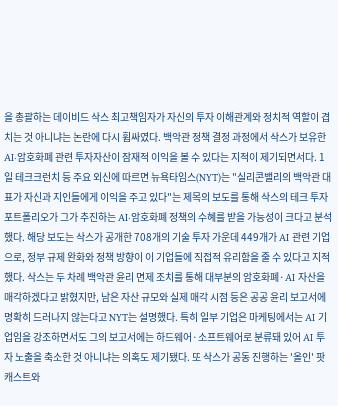을 총괄하는 데이비드 삭스 최고책임자가 자신의 투자 이해관계와 정치적 역할이 겹치는 것 아니냐는 논란에 다시 휩싸였다. 백악관 정책 결정 과정에서 삭스가 보유한 AI·암호화폐 관련 투자자산이 잠재적 이익을 볼 수 있다는 지적이 제기되면서다. 1일 테크크런치 등 주요 외신에 따르면 뉴욕타임스(NYT)는 "실리콘밸리의 백악관 대표가 자신과 지인들에게 이익을 주고 있다"는 제목의 보도를 통해 삭스의 테크 투자 포트폴리오가 그가 추진하는 AI·암호화폐 정책의 수혜를 받을 가능성이 크다고 분석했다. 해당 보도는 삭스가 공개한 708개의 기술 투자 가운데 449개가 AI 관련 기업으로, 정부 규제 완화와 정책 방향이 이 기업들에 직접적 유리함을 줄 수 있다고 지적했다. 삭스는 두 차례 백악관 윤리 면제 조치를 통해 대부분의 암호화폐·AI 자산을 매각하겠다고 밝혔지만, 남은 자산 규모와 실제 매각 시점 등은 공공 윤리 보고서에 명확히 드러나지 않는다고 NYT는 설명했다. 특히 일부 기업은 마케팅에서는 AI 기업임을 강조하면서도 그의 보고서에는 하드웨어·소프트웨어로 분류돼 있어 AI 투자 노출을 축소한 것 아니냐는 의혹도 제기됐다. 또 삭스가 공동 진행하는 '올인' 팟캐스트와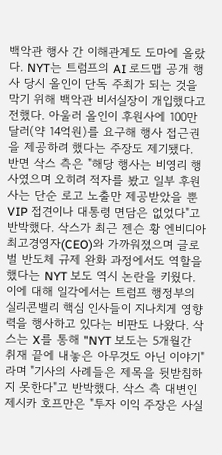백악관 행사 간 이해관계도 도마에 올랐다. NYT는 트럼프의 AI 로드맵 공개 행사 당시 올인이 단독 주최가 되는 것을 막기 위해 백악관 비서실장이 개입했다고 전했다. 아울러 올인이 후원사에 100만 달러(약 14억원)를 요구해 행사 접근권을 제공하려 했다는 주장도 제기됐다. 반면 삭스 측은 "해당 행사는 비영리 행사였으며 오히려 적자를 봤고 일부 후원사는 단순 로고 노출만 제공받았을 뿐 VIP 접견이나 대통령 면담은 없었다"고 반박했다. 삭스가 최근 젠슨 황 엔비디아 최고경영자(CEO)와 가까워졌으며 글로벌 반도체 규제 완화 과정에서도 역할을 했다는 NYT 보도 역시 논란을 키웠다. 이에 대해 일각에서는 트럼프 행정부의 실리콘밸리 핵심 인사들이 지나치게 영향력을 행사하고 있다는 비판도 나왔다. 삭스는 X를 통해 "NYT 보도는 5개월간 취재 끝에 내놓은 아무것도 아닌 이야기"라며 "기사의 사례들은 제목을 뒷받침하지 못한다"고 반박했다. 삭스 측 대변인 제시카 호프만은 "투자 이익 주장은 사실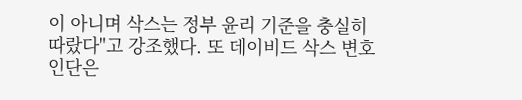이 아니며 삭스는 정부 윤리 기준을 충실히 따랐다"고 강조했다. 또 데이비드 삭스 변호인단은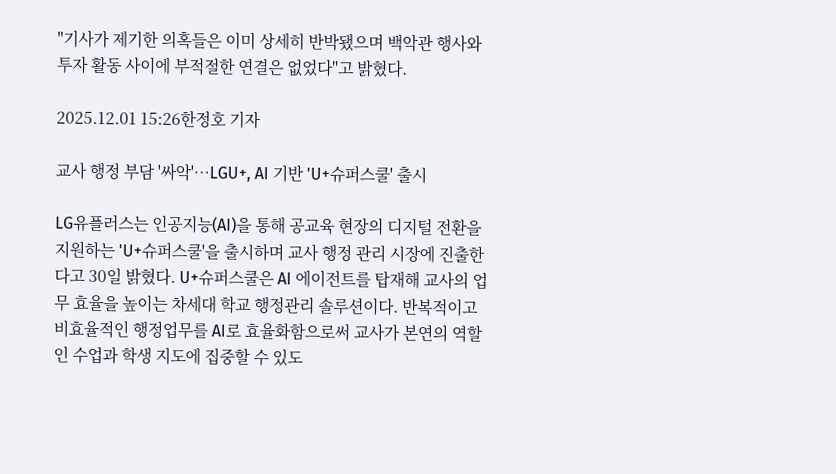"기사가 제기한 의혹들은 이미 상세히 반박됐으며 백악관 행사와 투자 활동 사이에 부적절한 연결은 없었다"고 밝혔다.

2025.12.01 15:26한정호 기자

교사 행정 부담 '싸악'…LGU+, AI 기반 'U+슈퍼스쿨' 출시

LG유플러스는 인공지능(AI)을 통해 공교육 현장의 디지털 전환을 지원하는 'U+슈퍼스쿨'을 출시하며 교사 행정 관리 시장에 진출한다고 30일 밝혔다. U+슈퍼스쿨은 AI 에이전트를 탑재해 교사의 업무 효율을 높이는 차세대 학교 행정관리 솔루션이다. 반복적이고 비효율적인 행정업무를 AI로 효율화함으로써 교사가 본연의 역할인 수업과 학생 지도에 집중할 수 있도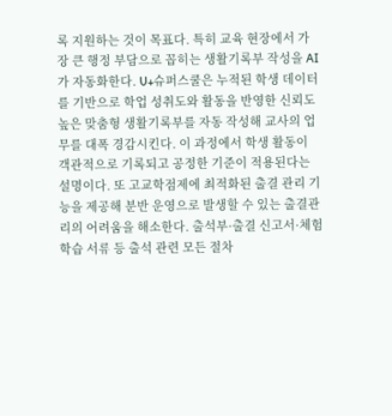록 지원하는 것이 목표다. 특히 교육 현장에서 가장 큰 행정 부담으로 꼽히는 생활기록부 작성을 AI가 자동화한다. U+슈퍼스쿨은 누적된 학생 데이터를 기반으로 학업 성취도와 활동을 반영한 신뢰도 높은 맞춤형 생활기록부를 자동 작성해 교사의 업무를 대폭 경감시킨다. 이 과정에서 학생 활동이 객관적으로 기록되고 공정한 기준이 적용된다는 설명이다. 또 고교학점제에 최적화된 출결 관리 기능을 제공해 분반 운영으로 발생할 수 있는 출결관리의 어려움을 해소한다. 출석부·출결 신고서·체험학습 서류 등 출석 관련 모든 절차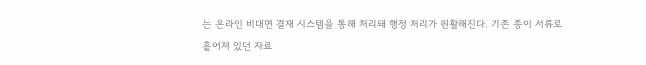는 온라인 비대면 결재 시스템을 통해 처리돼 행정 처리가 원활해진다. 기존 종이 서류로 흩어져 있던 자료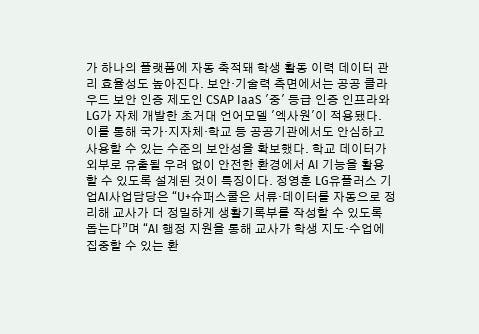가 하나의 플랫폼에 자동 축적돼 학생 활동 이력 데이터 관리 효율성도 높아진다. 보안·기술력 측면에서는 공공 클라우드 보안 인증 제도인 CSAP IaaS '중' 등급 인증 인프라와 LG가 자체 개발한 초거대 언어모델 '엑사원'이 적용됐다. 이를 통해 국가·지자체·학교 등 공공기관에서도 안심하고 사용할 수 있는 수준의 보안성을 확보했다. 학교 데이터가 외부로 유출될 우려 없이 안전한 환경에서 AI 기능을 활용할 수 있도록 설계된 것이 특징이다. 정영훈 LG유플러스 기업AI사업담당은 “U+슈퍼스쿨은 서류·데이터를 자동으로 정리해 교사가 더 정밀하게 생활기록부를 작성할 수 있도록 돕는다”며 “AI 행정 지원을 통해 교사가 학생 지도·수업에 집중할 수 있는 환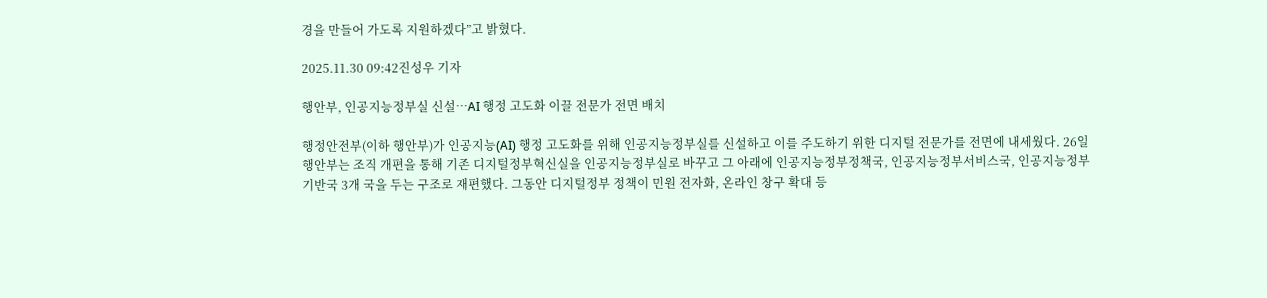경을 만들어 가도록 지원하겠다”고 밝혔다.

2025.11.30 09:42진성우 기자

행안부, 인공지능정부실 신설…AI 행정 고도화 이끌 전문가 전면 배치

행정안전부(이하 행안부)가 인공지능(AI) 행정 고도화를 위해 인공지능정부실를 신설하고 이를 주도하기 위한 디지털 전문가를 전면에 내세웠다. 26일 행안부는 조직 개편을 통해 기존 디지털정부혁신실을 인공지능정부실로 바꾸고 그 아래에 인공지능정부정책국, 인공지능정부서비스국, 인공지능정부기반국 3개 국을 두는 구조로 재편했다. 그동안 디지털정부 정책이 민원 전자화, 온라인 창구 확대 등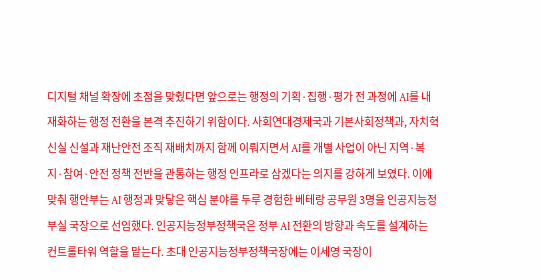디지털 채널 확장에 초점을 맞췄다면 앞으로는 행정의 기획·집행·평가 전 과정에 AI를 내재화하는 행정 전환을 본격 추진하기 위함이다. 사회연대경제국과 기본사회정책과, 자치혁신실 신설과 재난안전 조직 재배치까지 함께 이뤄지면서 AI를 개별 사업이 아닌 지역·복지·참여·안전 정책 전반을 관통하는 행정 인프라로 삼겠다는 의지를 강하게 보였다. 이에 맞춰 행안부는 AI 행정과 맞닿은 핵심 분야를 두루 경험한 베테랑 공무원 3명을 인공지능정부실 국장으로 선임했다. 인공지능정부정책국은 정부 AI 전환의 방향과 속도를 설계하는 컨트롤타워 역할을 맡는다. 초대 인공지능정부정책국장에는 이세영 국장이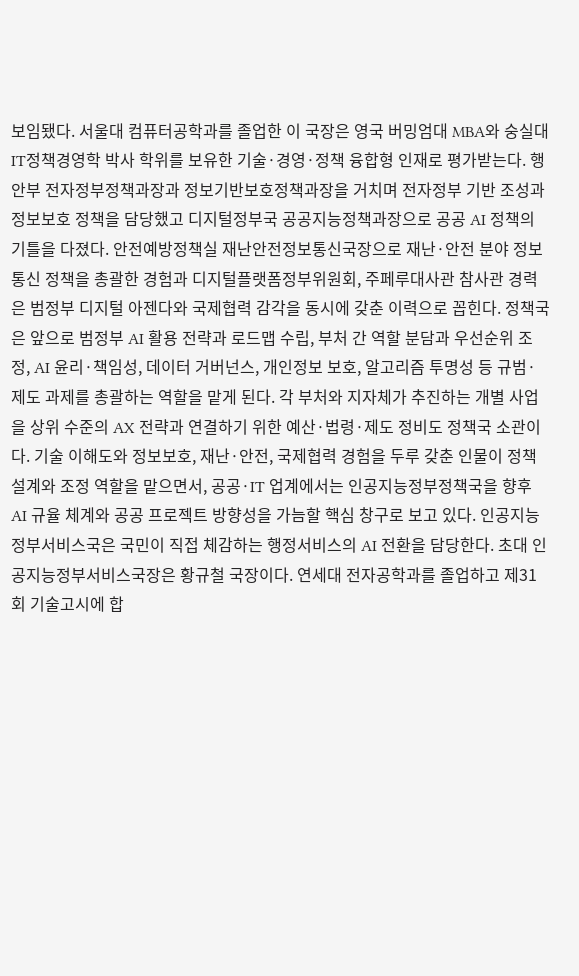보임됐다. 서울대 컴퓨터공학과를 졸업한 이 국장은 영국 버밍엄대 MBA와 숭실대 IT정책경영학 박사 학위를 보유한 기술·경영·정책 융합형 인재로 평가받는다. 행안부 전자정부정책과장과 정보기반보호정책과장을 거치며 전자정부 기반 조성과 정보보호 정책을 담당했고 디지털정부국 공공지능정책과장으로 공공 AI 정책의 기틀을 다졌다. 안전예방정책실 재난안전정보통신국장으로 재난·안전 분야 정보통신 정책을 총괄한 경험과 디지털플랫폼정부위원회, 주페루대사관 참사관 경력은 범정부 디지털 아젠다와 국제협력 감각을 동시에 갖춘 이력으로 꼽힌다. 정책국은 앞으로 범정부 AI 활용 전략과 로드맵 수립, 부처 간 역할 분담과 우선순위 조정, AI 윤리·책임성, 데이터 거버넌스, 개인정보 보호, 알고리즘 투명성 등 규범·제도 과제를 총괄하는 역할을 맡게 된다. 각 부처와 지자체가 추진하는 개별 사업을 상위 수준의 AX 전략과 연결하기 위한 예산·법령·제도 정비도 정책국 소관이다. 기술 이해도와 정보보호, 재난·안전, 국제협력 경험을 두루 갖춘 인물이 정책 설계와 조정 역할을 맡으면서, 공공·IT 업계에서는 인공지능정부정책국을 향후 AI 규율 체계와 공공 프로젝트 방향성을 가늠할 핵심 창구로 보고 있다. 인공지능정부서비스국은 국민이 직접 체감하는 행정서비스의 AI 전환을 담당한다. 초대 인공지능정부서비스국장은 황규철 국장이다. 연세대 전자공학과를 졸업하고 제31회 기술고시에 합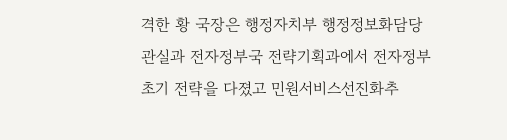격한 황 국장은 행정자치부 행정정보화담당관실과 전자정부국 전략기획과에서 전자정부 초기 전략을 다졌고 민원서비스선진화추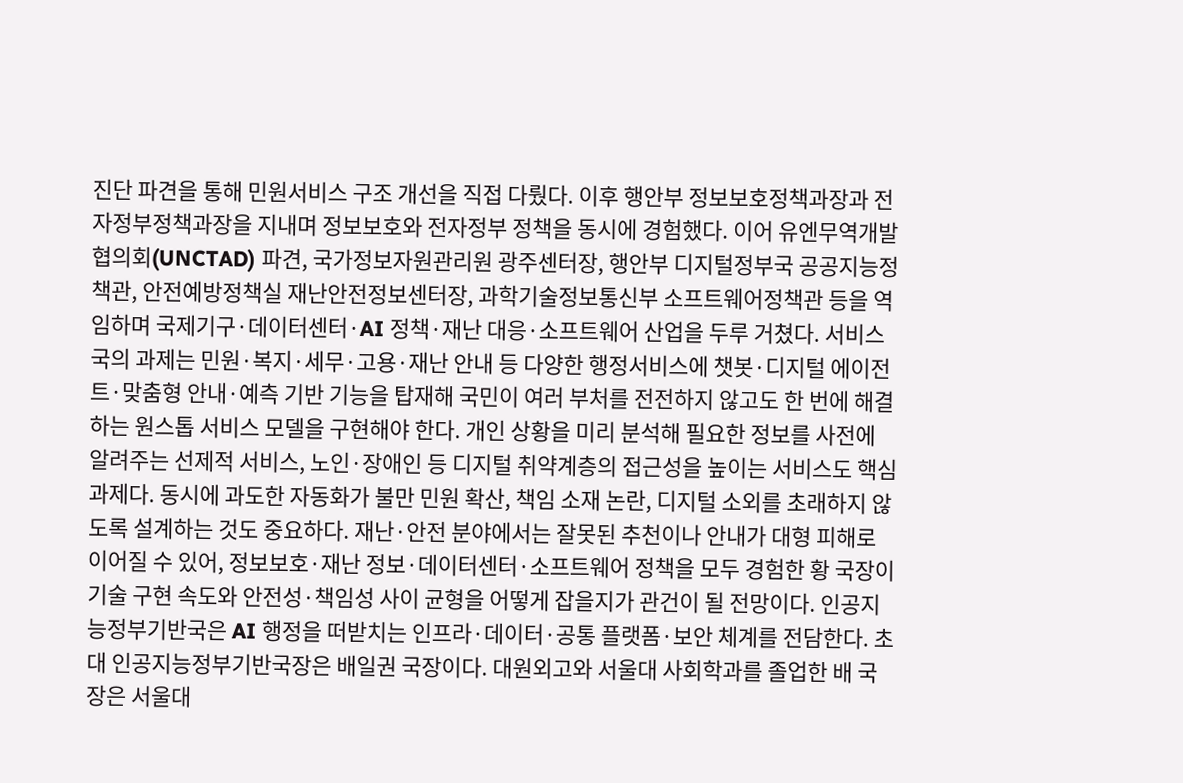진단 파견을 통해 민원서비스 구조 개선을 직접 다뤘다. 이후 행안부 정보보호정책과장과 전자정부정책과장을 지내며 정보보호와 전자정부 정책을 동시에 경험했다. 이어 유엔무역개발협의회(UNCTAD) 파견, 국가정보자원관리원 광주센터장, 행안부 디지털정부국 공공지능정책관, 안전예방정책실 재난안전정보센터장, 과학기술정보통신부 소프트웨어정책관 등을 역임하며 국제기구·데이터센터·AI 정책·재난 대응·소프트웨어 산업을 두루 거쳤다. 서비스국의 과제는 민원·복지·세무·고용·재난 안내 등 다양한 행정서비스에 챗봇·디지털 에이전트·맞춤형 안내·예측 기반 기능을 탑재해 국민이 여러 부처를 전전하지 않고도 한 번에 해결하는 원스톱 서비스 모델을 구현해야 한다. 개인 상황을 미리 분석해 필요한 정보를 사전에 알려주는 선제적 서비스, 노인·장애인 등 디지털 취약계층의 접근성을 높이는 서비스도 핵심 과제다. 동시에 과도한 자동화가 불만 민원 확산, 책임 소재 논란, 디지털 소외를 초래하지 않도록 설계하는 것도 중요하다. 재난·안전 분야에서는 잘못된 추천이나 안내가 대형 피해로 이어질 수 있어, 정보보호·재난 정보·데이터센터·소프트웨어 정책을 모두 경험한 황 국장이 기술 구현 속도와 안전성·책임성 사이 균형을 어떻게 잡을지가 관건이 될 전망이다. 인공지능정부기반국은 AI 행정을 떠받치는 인프라·데이터·공통 플랫폼·보안 체계를 전담한다. 초대 인공지능정부기반국장은 배일권 국장이다. 대원외고와 서울대 사회학과를 졸업한 배 국장은 서울대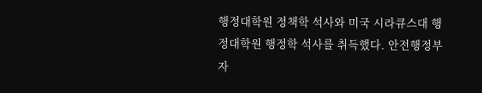행정대학원 정책학 석사와 미국 시라큐스대 행정대학원 행정학 석사를 취득했다. 안전행정부 자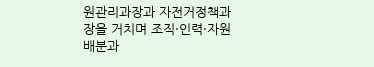원관리과장과 자전거정책과장을 거치며 조직·인력·자원 배분과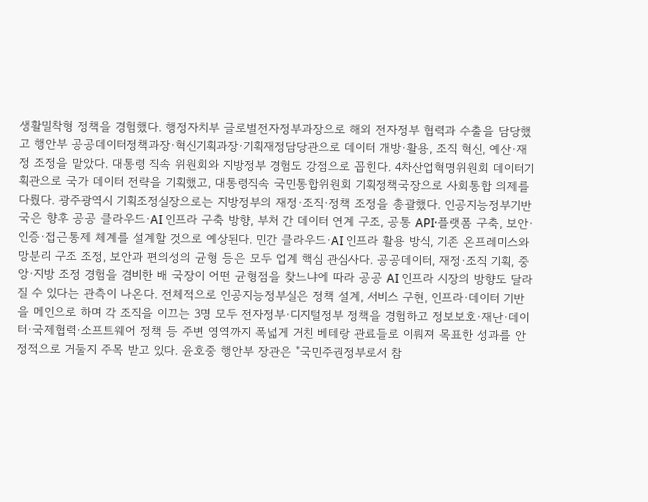생활밀착형 정책을 경험했다. 행정자치부 글로벌전자정부과장으로 해외 전자정부 협력과 수출을 담당했고 행안부 공공데이터정책과장·혁신기획과장·기획재정담당관으로 데이터 개방·활용, 조직 혁신, 예산·재정 조정을 맡았다. 대통령 직속 위원회와 지방정부 경험도 강점으로 꼽힌다. 4차산업혁명위원회 데이터기획관으로 국가 데이터 전략을 기획했고, 대통령직속 국민통합위원회 기획정책국장으로 사회통합 의제를 다뤘다. 광주광역시 기획조정실장으로는 지방정부의 재정·조직·정책 조정을 총괄했다. 인공지능정부기반국은 향후 공공 클라우드·AI 인프라 구축 방향, 부처 간 데이터 연계 구조, 공통 API·플랫폼 구축, 보안·인증·접근통제 체계를 설계할 것으로 예상된다. 민간 클라우드·AI 인프라 활용 방식, 기존 온프레미스와 망분리 구조 조정, 보안과 편의성의 균형 등은 모두 업계 핵심 관심사다. 공공데이터, 재정·조직 기획, 중앙·지방 조정 경험을 겸비한 배 국장이 어떤 균형점을 찾느냐에 따라 공공 AI 인프라 시장의 방향도 달라질 수 있다는 관측이 나온다. 전체적으로 인공지능정부실은 정책 설계, 서비스 구현, 인프라·데이터 기반을 메인으로 하며 각 조직을 이끄는 3명 모두 전자정부·디지털정부 정책을 경험하고 정보보호·재난·데이터·국제협력·소프트웨어 정책 등 주변 영역까지 폭넓게 거친 베테랑 관료들로 이뤄져 목표한 성과를 안정적으로 거둘지 주목 받고 있다. 윤호중 행안부 장관은 "국민주권정부로서 참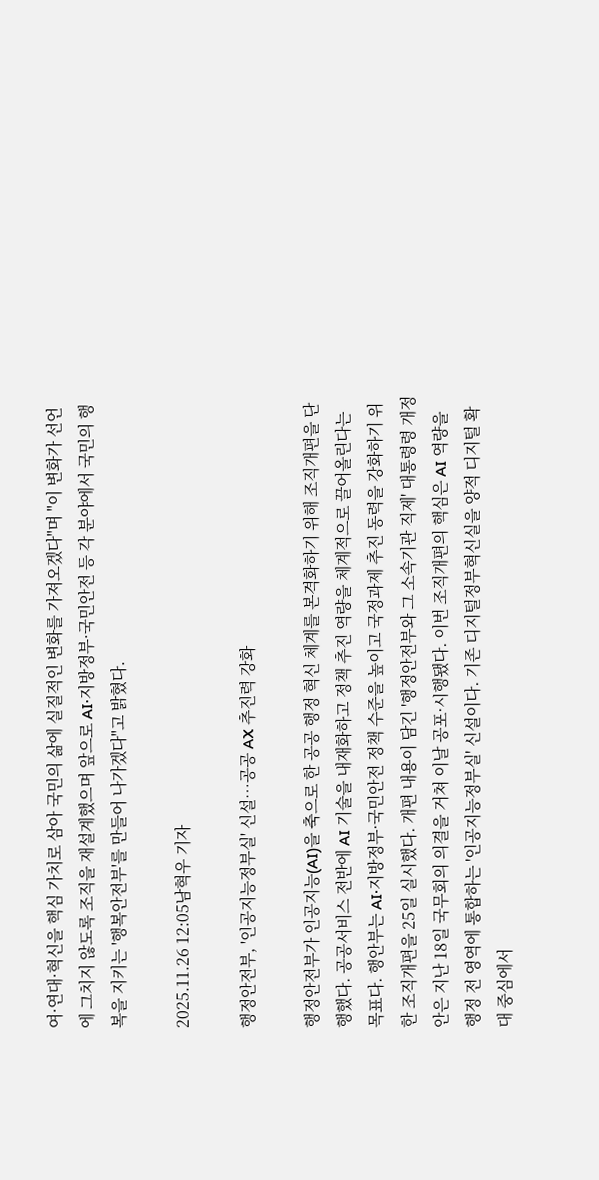여·연대·혁신을 핵심 가치로 삼아 국민의 삶에 실질적인 변화를 가져오겠다"며 "이 변화가 선언에 그치지 않도록 조직을 재설계했으며 앞으로 AI·지방정부·국민안전 등 각 분야에서 국민의 행복을 지키는 '행복안전부'를 만들어 나가겠다"고 밝혔다.

2025.11.26 12:05남혁우 기자

행정안전부, '인공지능정부실' 신설…공공 AX 추진력 강화

행정안전부가 인공지능(AI)을 축으로 한 공공 행정 혁신 체계를 본격화하기 위해 조직개편을 단행했다. 공공서비스 전반에 AI 기술을 내재화하고 정책 추진 역량을 체계적으로 끌어올린다는 목표다. 행안부는 AI·지방정부·국민안전 정책 수준을 높이고 국정과제 추진 동력을 강화하기 위한 조직개편을 25일 실시했다. 개편 내용이 담긴 '행정안전부와 그 소속기관 직제' 대통령령 개정안은 지난 18일 국무회의 의결을 거쳐 이날 공포·시행됐다. 이번 조직개편의 핵심은 AI 역량을 행정 전 영역에 통합하는 '인공지능정부실' 신설이다. 기존 디지털정부혁신실을 양적 디지털 확대 중심에서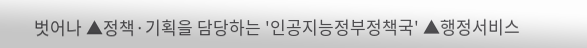벗어나 ▲정책·기획을 담당하는 '인공지능정부정책국' ▲행정서비스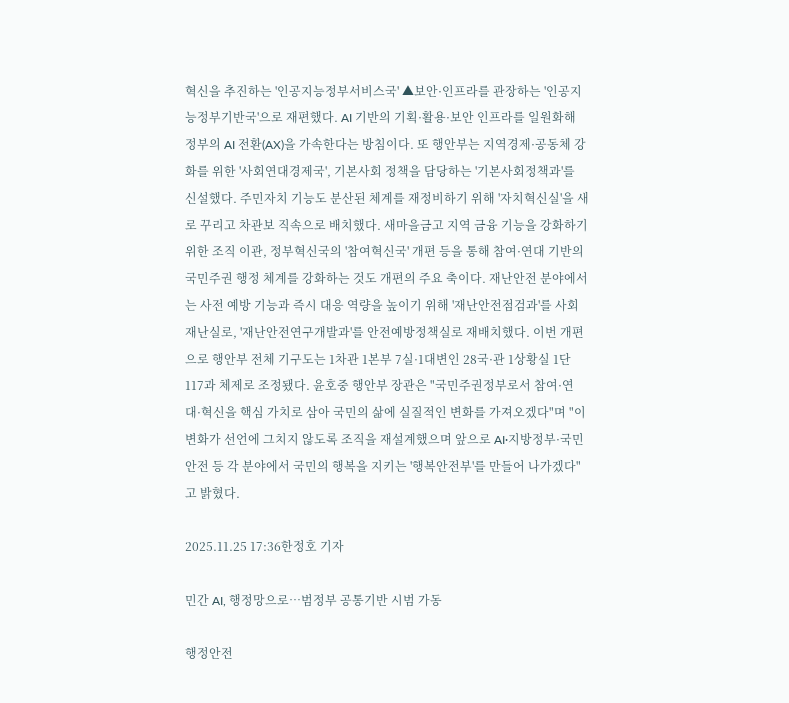혁신을 추진하는 '인공지능정부서비스국' ▲보안·인프라를 관장하는 '인공지능정부기반국'으로 재편했다. AI 기반의 기획·활용·보안 인프라를 일원화해 정부의 AI 전환(AX)을 가속한다는 방침이다. 또 행안부는 지역경제·공동체 강화를 위한 '사회연대경제국', 기본사회 정책을 담당하는 '기본사회정책과'를 신설했다. 주민자치 기능도 분산된 체계를 재정비하기 위해 '자치혁신실'을 새로 꾸리고 차관보 직속으로 배치했다. 새마을금고 지역 금융 기능을 강화하기 위한 조직 이관, 정부혁신국의 '참여혁신국' 개편 등을 통해 참여·연대 기반의 국민주권 행정 체계를 강화하는 것도 개편의 주요 축이다. 재난안전 분야에서는 사전 예방 기능과 즉시 대응 역량을 높이기 위해 '재난안전점검과'를 사회재난실로, '재난안전연구개발과'를 안전예방정책실로 재배치했다. 이번 개편으로 행안부 전체 기구도는 1차관 1본부 7실·1대변인 28국·관 1상황실 1단 117과 체제로 조정됐다. 윤호중 행안부 장관은 "국민주권정부로서 참여·연대·혁신을 핵심 가치로 삼아 국민의 삶에 실질적인 변화를 가져오겠다"며 "이 변화가 선언에 그치지 않도록 조직을 재설계했으며 앞으로 AI·지방정부·국민안전 등 각 분야에서 국민의 행복을 지키는 '행복안전부'를 만들어 나가겠다"고 밝혔다.

2025.11.25 17:36한정호 기자

민간 AI, 행정망으로…범정부 공통기반 시범 가동

행정안전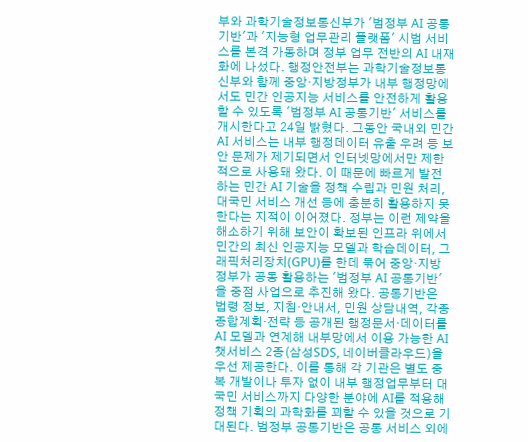부와 과학기술정보통신부가 '범정부 AI 공통기반'과 '지능형 업무관리 플랫폼' 시범 서비스를 본격 가동하며 정부 업무 전반의 AI 내재화에 나섰다. 행정안전부는 과학기술정보통신부와 함께 중앙·지방정부가 내부 행정망에서도 민간 인공지능 서비스를 안전하게 활용할 수 있도록 '범정부 AI 공통기반' 서비스를 개시한다고 24일 밝혔다. 그동안 국내외 민간 AI 서비스는 내부 행정데이터 유출 우려 등 보안 문제가 제기되면서 인터넷망에서만 제한적으로 사용돼 왔다. 이 때문에 빠르게 발전하는 민간 AI 기술을 정책 수립과 민원 처리, 대국민 서비스 개선 등에 충분히 활용하지 못한다는 지적이 이어졌다. 정부는 이런 제약을 해소하기 위해 보안이 확보된 인프라 위에서 민간의 최신 인공지능 모델과 학습데이터, 그래픽처리장치(GPU)를 한데 묶어 중앙·지방정부가 공동 활용하는 '범정부 AI 공통기반'을 중점 사업으로 추진해 왔다. 공통기반은 법령 정보, 지침·안내서, 민원 상담내역, 각종 종합계획·전략 등 공개된 행정문서·데이터를 AI 모델과 연계해 내부망에서 이용 가능한 AI 챗서비스 2종(삼성SDS, 네이버클라우드)을 우선 제공한다. 이를 통해 각 기관은 별도 중복 개발이나 투자 없이 내부 행정업무부터 대국민 서비스까지 다양한 분야에 AI를 적용해 정책 기획의 과학화를 꾀할 수 있을 것으로 기대된다. 범정부 공통기반은 공통 서비스 외에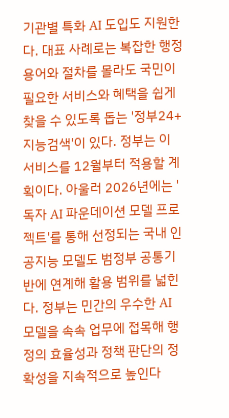기관별 특화 AI 도입도 지원한다. 대표 사례로는 복잡한 행정 용어와 절차를 몰라도 국민이 필요한 서비스와 혜택을 쉽게 찾을 수 있도록 돕는 '정부24+ 지능검색'이 있다. 정부는 이 서비스를 12월부터 적용할 계획이다. 아울러 2026년에는 '독자 AI 파운데이션 모델 프로젝트'를 통해 선정되는 국내 인공지능 모델도 범정부 공통기반에 연계해 활용 범위를 넓힌다. 정부는 민간의 우수한 AI 모델을 속속 업무에 접목해 행정의 효율성과 정책 판단의 정확성을 지속적으로 높인다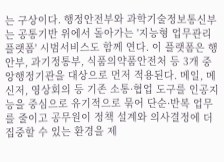는 구상이다. 행정안전부와 과학기술정보통신부는 공통기반 위에서 돌아가는 '지능형 업무관리 플랫폼' 시범서비스도 함께 연다. 이 플랫폼은 행안부, 과기정통부, 식품의약품안전처 등 3개 중앙행정기관을 대상으로 먼저 적용된다. 메일, 메신저, 영상회의 등 기존 소통·협업 도구를 인공지능을 중심으로 유기적으로 묶어 단순·반복 업무를 줄이고 공무원이 정책 설계와 의사결정에 더 집중할 수 있는 환경을 제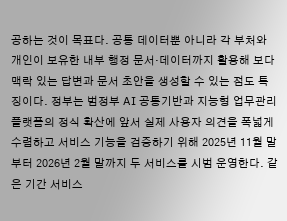공하는 것이 목표다. 공통 데이터뿐 아니라 각 부처와 개인이 보유한 내부 행정 문서·데이터까지 활용해 보다 맥락 있는 답변과 문서 초안을 생성할 수 있는 점도 특징이다. 정부는 범정부 AI 공통기반과 지능형 업무관리 플랫폼의 정식 확산에 앞서 실제 사용자 의견을 폭넓게 수렴하고 서비스 기능을 검증하기 위해 2025년 11월 말부터 2026년 2월 말까지 두 서비스를 시범 운영한다. 같은 기간 서비스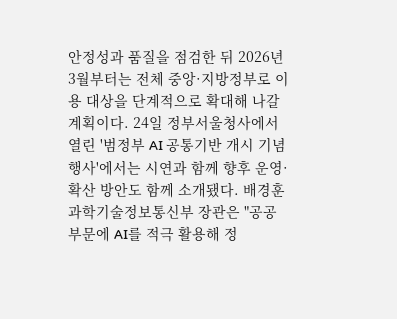안정성과 품질을 점검한 뒤 2026년 3월부터는 전체 중앙·지방정부로 이용 대상을 단계적으로 확대해 나갈 계획이다. 24일 정부서울청사에서 열린 '범정부 AI 공통기반 개시 기념행사'에서는 시연과 함께 향후 운영·확산 방안도 함께 소개됐다. 배경훈 과학기술정보통신부 장관은 "공공부문에 AI를 적극 활용해 정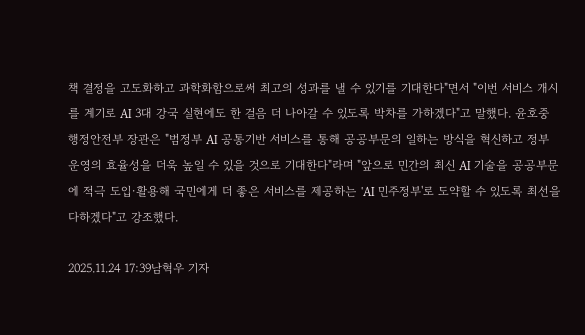책 결정을 고도화하고 과학화함으로써 최고의 성과를 낼 수 있기를 기대한다"면서 "이번 서비스 개시를 계기로 AI 3대 강국 실현에도 한 걸음 더 나아갈 수 있도록 박차를 가하겠다"고 말했다. 윤호중 행정안전부 장관은 "범정부 AI 공통기반 서비스를 통해 공공부문의 일하는 방식을 혁신하고 정부 운영의 효율성을 더욱 높일 수 있을 것으로 기대한다"라며 "앞으로 민간의 최신 AI 기술을 공공부문에 적극 도입·활용해 국민에게 더 좋은 서비스를 제공하는 'AI 민주정부'로 도약할 수 있도록 최선을 다하겠다"고 강조했다.

2025.11.24 17:39남혁우 기자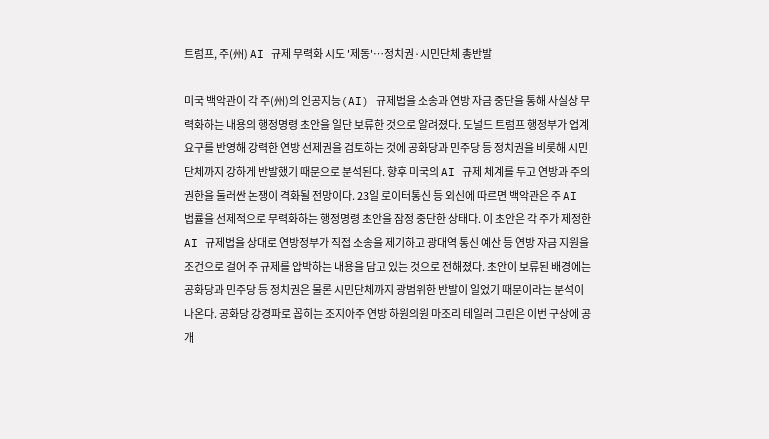트럼프, 주(州) AI 규제 무력화 시도 '제동'…정치권·시민단체 총반발

미국 백악관이 각 주(州)의 인공지능(AI) 규제법을 소송과 연방 자금 중단을 통해 사실상 무력화하는 내용의 행정명령 초안을 일단 보류한 것으로 알려졌다. 도널드 트럼프 행정부가 업계 요구를 반영해 강력한 연방 선제권을 검토하는 것에 공화당과 민주당 등 정치권을 비롯해 시민단체까지 강하게 반발했기 때문으로 분석된다. 향후 미국의 AI 규제 체계를 두고 연방과 주의 권한을 둘러싼 논쟁이 격화될 전망이다. 23일 로이터통신 등 외신에 따르면 백악관은 주 AI 법률을 선제적으로 무력화하는 행정명령 초안을 잠정 중단한 상태다. 이 초안은 각 주가 제정한 AI 규제법을 상대로 연방정부가 직접 소송을 제기하고 광대역 통신 예산 등 연방 자금 지원을 조건으로 걸어 주 규제를 압박하는 내용을 담고 있는 것으로 전해졌다. 초안이 보류된 배경에는 공화당과 민주당 등 정치권은 물론 시민단체까지 광범위한 반발이 일었기 때문이라는 분석이 나온다. 공화당 강경파로 꼽히는 조지아주 연방 하원의원 마조리 테일러 그린은 이번 구상에 공개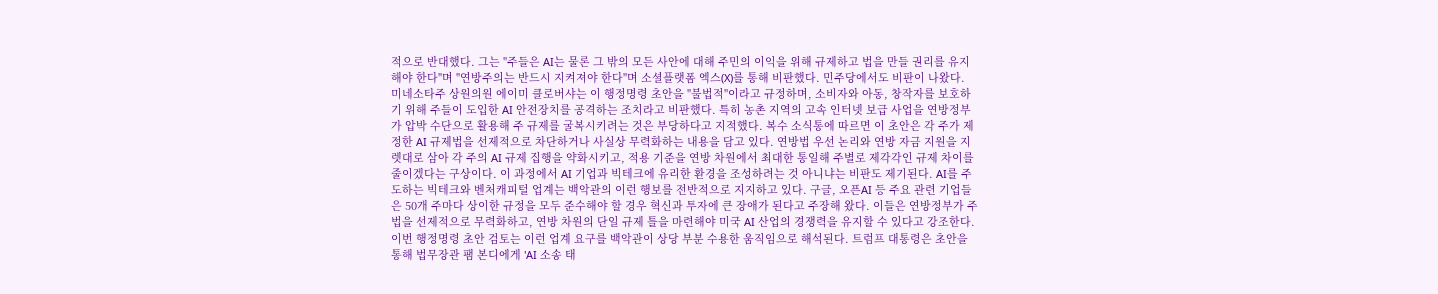적으로 반대했다. 그는 "주들은 AI는 물론 그 밖의 모든 사안에 대해 주민의 이익을 위해 규제하고 법을 만들 권리를 유지해야 한다"며 "연방주의는 반드시 지켜져야 한다"며 소셜플랫폼 엑스(X)를 통해 비판했다. 민주당에서도 비판이 나왔다. 미네소타주 상원의원 에이미 클로버샤는 이 행정명령 초안을 "불법적"이라고 규정하며, 소비자와 아동, 창작자를 보호하기 위해 주들이 도입한 AI 안전장치를 공격하는 조치라고 비판했다. 특히 농촌 지역의 고속 인터넷 보급 사업을 연방정부가 압박 수단으로 활용해 주 규제를 굴복시키려는 것은 부당하다고 지적했다. 복수 소식통에 따르면 이 초안은 각 주가 제정한 AI 규제법을 선제적으로 차단하거나 사실상 무력화하는 내용을 담고 있다. 연방법 우선 논리와 연방 자금 지원을 지렛대로 삼아 각 주의 AI 규제 집행을 약화시키고, 적용 기준을 연방 차원에서 최대한 통일해 주별로 제각각인 규제 차이를 줄이겠다는 구상이다. 이 과정에서 AI 기업과 빅테크에 유리한 환경을 조성하려는 것 아니냐는 비판도 제기된다. AI를 주도하는 빅테크와 벤처캐피털 업계는 백악관의 이런 행보를 전반적으로 지지하고 있다. 구글, 오픈AI 등 주요 관련 기업들은 50개 주마다 상이한 규정을 모두 준수해야 할 경우 혁신과 투자에 큰 장애가 된다고 주장해 왔다. 이들은 연방정부가 주 법을 선제적으로 무력화하고, 연방 차원의 단일 규제 틀을 마련해야 미국 AI 산업의 경쟁력을 유지할 수 있다고 강조한다. 이번 행정명령 초안 검토는 이런 업계 요구를 백악관이 상당 부분 수용한 움직임으로 해석된다. 트럼프 대통령은 초안을 통해 법무장관 팸 본디에게 'AI 소송 태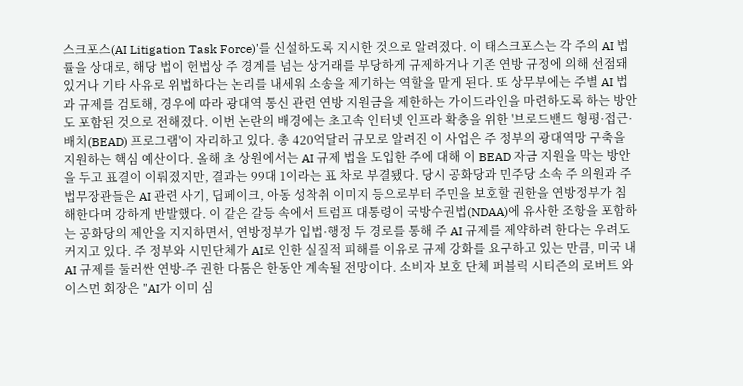스크포스(AI Litigation Task Force)'를 신설하도록 지시한 것으로 알려졌다. 이 태스크포스는 각 주의 AI 법률을 상대로, 해당 법이 헌법상 주 경계를 넘는 상거래를 부당하게 규제하거나 기존 연방 규정에 의해 선점돼 있거나 기타 사유로 위법하다는 논리를 내세워 소송을 제기하는 역할을 맡게 된다. 또 상무부에는 주별 AI 법과 규제를 검토해, 경우에 따라 광대역 통신 관련 연방 지원금을 제한하는 가이드라인을 마련하도록 하는 방안도 포함된 것으로 전해졌다. 이번 논란의 배경에는 초고속 인터넷 인프라 확충을 위한 '브로드밴드 형평·접근·배치(BEAD) 프로그램'이 자리하고 있다. 총 420억달러 규모로 알려진 이 사업은 주 정부의 광대역망 구축을 지원하는 핵심 예산이다. 올해 초 상원에서는 AI 규제 법을 도입한 주에 대해 이 BEAD 자금 지원을 막는 방안을 두고 표결이 이뤄졌지만, 결과는 99대 1이라는 표 차로 부결됐다. 당시 공화당과 민주당 소속 주 의원과 주 법무장관들은 AI 관련 사기, 딥페이크, 아동 성착취 이미지 등으로부터 주민을 보호할 권한을 연방정부가 침해한다며 강하게 반발했다. 이 같은 갈등 속에서 트럼프 대통령이 국방수권법(NDAA)에 유사한 조항을 포함하는 공화당의 제안을 지지하면서, 연방정부가 입법·행정 두 경로를 통해 주 AI 규제를 제약하려 한다는 우려도 커지고 있다. 주 정부와 시민단체가 AI로 인한 실질적 피해를 이유로 규제 강화를 요구하고 있는 만큼, 미국 내 AI 규제를 둘러싼 연방-주 권한 다툼은 한동안 계속될 전망이다. 소비자 보호 단체 퍼블릭 시티즌의 로버트 와이스먼 회장은 "AI가 이미 심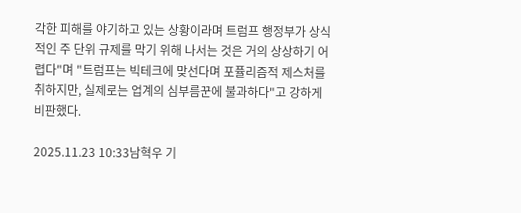각한 피해를 야기하고 있는 상황이라며 트럼프 행정부가 상식적인 주 단위 규제를 막기 위해 나서는 것은 거의 상상하기 어렵다"며 "트럼프는 빅테크에 맞선다며 포퓰리즘적 제스처를 취하지만, 실제로는 업계의 심부름꾼에 불과하다"고 강하게 비판했다.

2025.11.23 10:33남혁우 기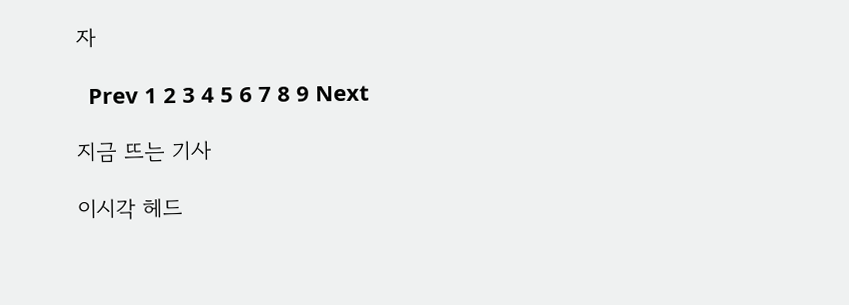자

  Prev 1 2 3 4 5 6 7 8 9 Next

지금 뜨는 기사

이시각 헤드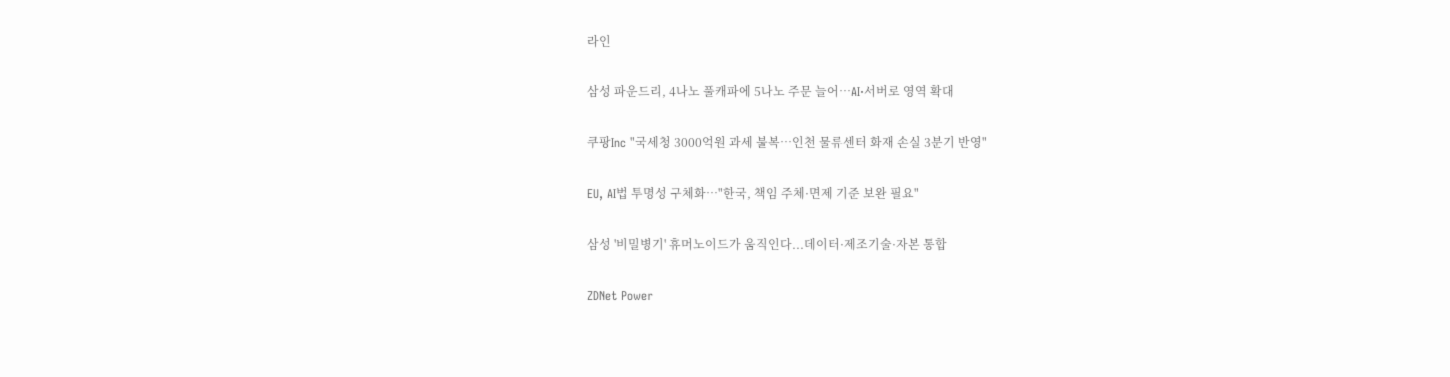라인

삼성 파운드리, 4나노 풀캐파에 5나노 주문 늘어…AI·서버로 영역 확대

쿠팡Inc "국세청 3000억원 과세 불복…인천 물류센터 화재 손실 3분기 반영"

EU, AI법 투명성 구체화…"한국, 책임 주체·면제 기준 보완 필요"

삼성 '비밀병기' 휴머노이드가 움직인다...데이터·제조기술·자본 통합

ZDNet Power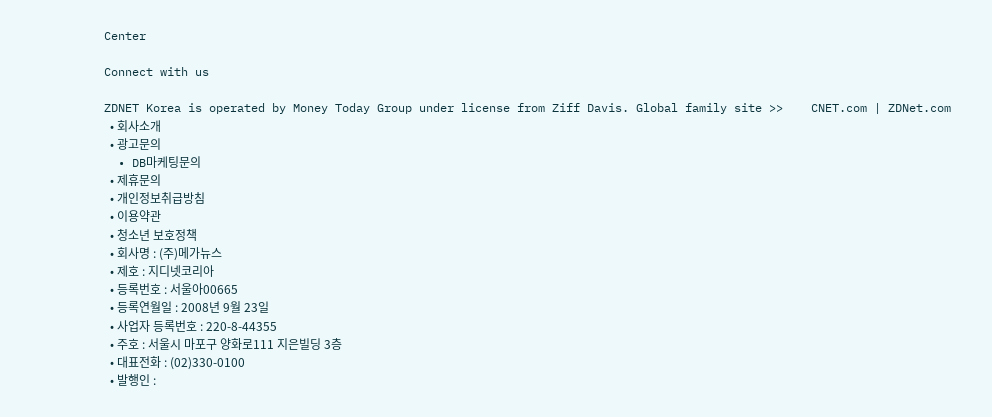Center

Connect with us

ZDNET Korea is operated by Money Today Group under license from Ziff Davis. Global family site >>    CNET.com | ZDNet.com
  • 회사소개
  • 광고문의
  • DB마케팅문의
  • 제휴문의
  • 개인정보취급방침
  • 이용약관
  • 청소년 보호정책
  • 회사명 : (주)메가뉴스
  • 제호 : 지디넷코리아
  • 등록번호 : 서울아00665
  • 등록연월일 : 2008년 9월 23일
  • 사업자 등록번호 : 220-8-44355
  • 주호 : 서울시 마포구 양화로111 지은빌딩 3층
  • 대표전화 : (02)330-0100
  • 발행인 :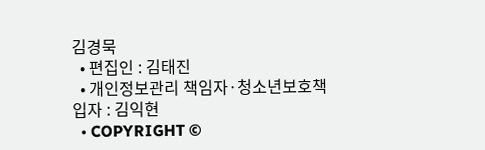김경묵
  • 편집인 : 김태진
  • 개인정보관리 책임자·청소년보호책입자 : 김익현
  • COPYRIGHT ©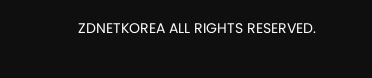ZDNETKOREA ALL RIGHTS RESERVED.